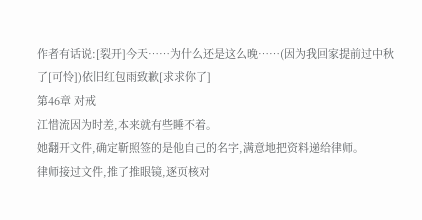作者有话说:[裂开]今天……为什么还是这么晚……(因为我回家提前过中秋了[可怜])依旧红包雨致歉[求求你了]
第46章 对戒
江惜流因为时差,本来就有些睡不着。
她翻开文件,确定靳照签的是他自己的名字,满意地把资料递给律师。
律师接过文件,推了推眼镜,逐页核对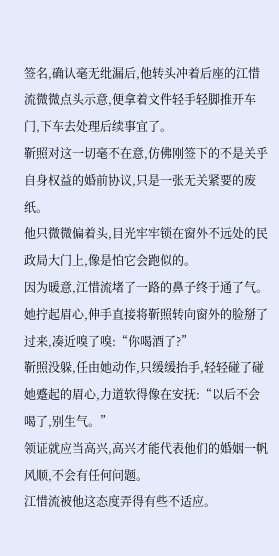签名,确认毫无纰漏后,他转头冲着后座的江惜流微微点头示意,便拿着文件轻手轻脚推开车门,下车去处理后续事宜了。
靳照对这一切毫不在意,仿佛刚签下的不是关乎自身权益的婚前协议,只是一张无关紧要的废纸。
他只微微偏着头,目光牢牢锁在窗外不远处的民政局大门上,像是怕它会跑似的。
因为暖意,江惜流堵了一路的鼻子终于通了气。
她拧起眉心,伸手直接将靳照转向窗外的脸掰了过来,凑近嗅了嗅:“你喝酒了?”
靳照没躲,任由她动作,只缓缓抬手,轻轻碰了碰她蹙起的眉心,力道软得像在安抚:“以后不会喝了,别生气。”
领证就应当高兴,高兴才能代表他们的婚姻一帆风顺,不会有任何问题。
江惜流被他这态度弄得有些不适应。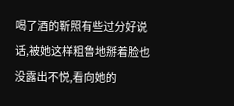喝了酒的靳照有些过分好说话,被她这样粗鲁地掰着脸也没露出不悦,看向她的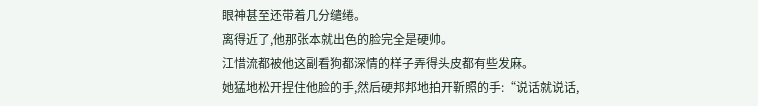眼神甚至还带着几分缱绻。
离得近了,他那张本就出色的脸完全是硬帅。
江惜流都被他这副看狗都深情的样子弄得头皮都有些发麻。
她猛地松开捏住他脸的手,然后硬邦邦地拍开靳照的手:“说话就说话,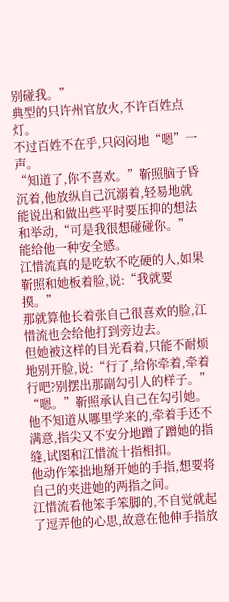别碰我。”
典型的只许州官放火,不许百姓点灯。
不过百姓不在乎,只闷闷地“嗯”一声。
“知道了,你不喜欢。”靳照脑子昏沉着,他放纵自己沉溺着,轻易地就能说出和做出些平时要压抑的想法和举动,“可是我很想碰碰你。”
能给他一种安全感。
江惜流真的是吃软不吃硬的人,如果靳照和她板着脸,说:“我就要摸。”
那就算他长着张自己很喜欢的脸,江惜流也会给他打到旁边去。
但她被这样的目光看着,只能不耐烦地别开脸,说:“行了,给你牵着,牵着行吧?别摆出那副勾引人的样子。”
“嗯。”靳照承认自己在勾引她。
他不知道从哪里学来的,牵着手还不满意,指尖又不安分地蹭了蹭她的指缝,试图和江惜流十指相扣。
他动作笨拙地掰开她的手指,想要将自己的夹进她的两指之间。
江惜流看他笨手笨脚的,不自觉就起了逗弄他的心思,故意在他伸手指放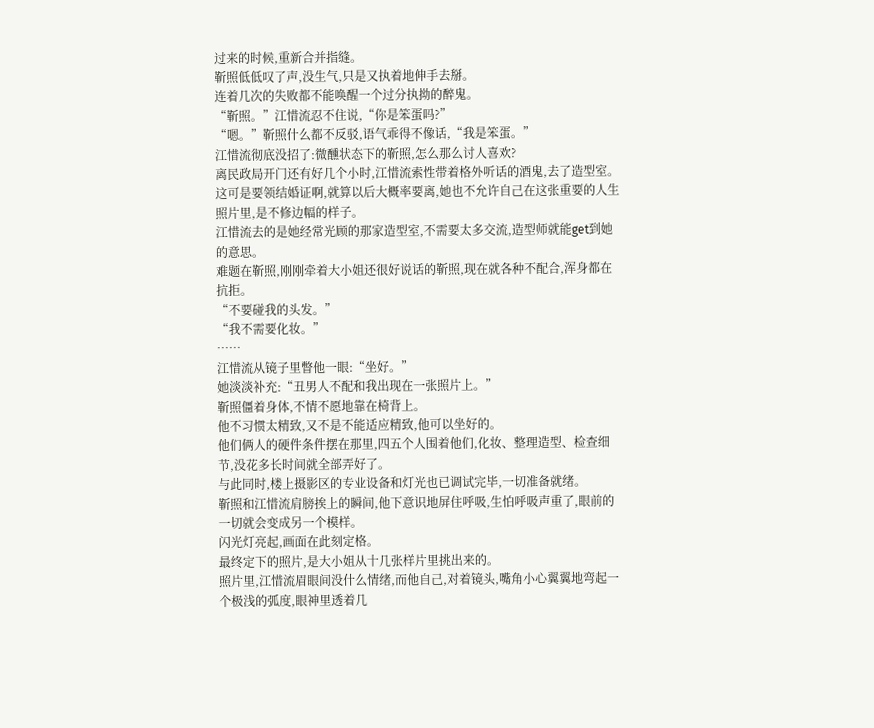过来的时候,重新合并指缝。
靳照低低叹了声,没生气,只是又执着地伸手去掰。
连着几次的失败都不能唤醒一个过分执拗的醉鬼。
“靳照。”江惜流忍不住说,“你是笨蛋吗?”
“嗯。”靳照什么都不反驳,语气乖得不像话,“我是笨蛋。”
江惜流彻底没招了:微醺状态下的靳照,怎么那么讨人喜欢?
离民政局开门还有好几个小时,江惜流索性带着格外听话的酒鬼,去了造型室。
这可是要领结婚证啊,就算以后大概率要离,她也不允许自己在这张重要的人生照片里,是不修边幅的样子。
江惜流去的是她经常光顾的那家造型室,不需要太多交流,造型师就能get到她的意思。
难题在靳照,刚刚牵着大小姐还很好说话的靳照,现在就各种不配合,浑身都在抗拒。
“不要碰我的头发。”
“我不需要化妆。”
……
江惜流从镜子里瞥他一眼:“坐好。”
她淡淡补充:“丑男人不配和我出现在一张照片上。”
靳照僵着身体,不情不愿地靠在椅背上。
他不习惯太精致,又不是不能适应精致,他可以坐好的。
他们俩人的硬件条件摆在那里,四五个人围着他们,化妆、整理造型、检查细节,没花多长时间就全部弄好了。
与此同时,楼上摄影区的专业设备和灯光也已调试完毕,一切准备就绪。
靳照和江惜流肩膀挨上的瞬间,他下意识地屏住呼吸,生怕呼吸声重了,眼前的一切就会变成另一个模样。
闪光灯亮起,画面在此刻定格。
最终定下的照片,是大小姐从十几张样片里挑出来的。
照片里,江惜流眉眼间没什么情绪,而他自己,对着镜头,嘴角小心翼翼地弯起一个极浅的弧度,眼神里透着几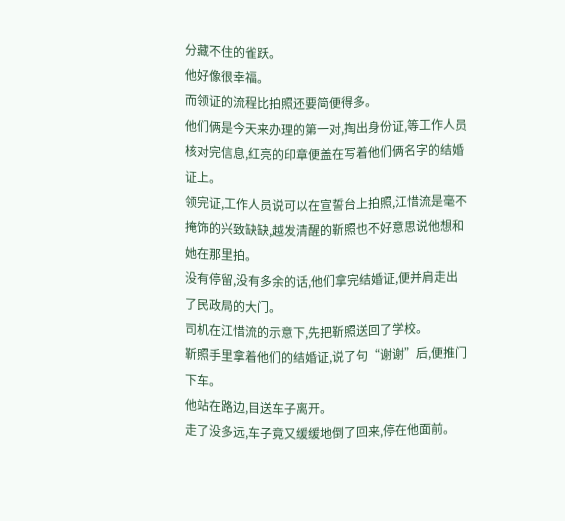分藏不住的雀跃。
他好像很幸福。
而领证的流程比拍照还要简便得多。
他们俩是今天来办理的第一对,掏出身份证,等工作人员核对完信息,红亮的印章便盖在写着他们俩名字的结婚证上。
领完证,工作人员说可以在宣誓台上拍照,江惜流是毫不掩饰的兴致缺缺,越发清醒的靳照也不好意思说他想和她在那里拍。
没有停留,没有多余的话,他们拿完结婚证,便并肩走出了民政局的大门。
司机在江惜流的示意下,先把靳照送回了学校。
靳照手里拿着他们的结婚证,说了句“谢谢”后,便推门下车。
他站在路边,目送车子离开。
走了没多远,车子竟又缓缓地倒了回来,停在他面前。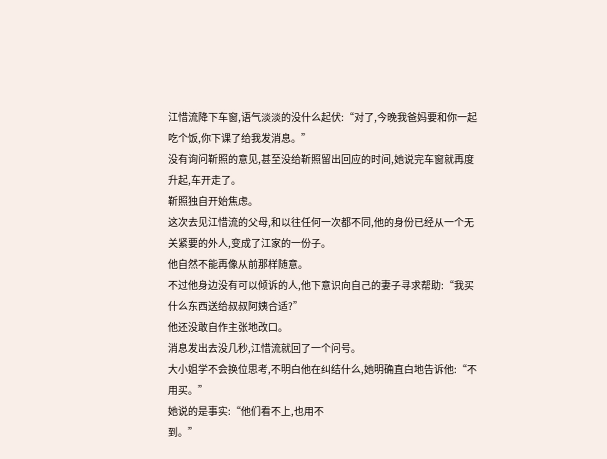江惜流降下车窗,语气淡淡的没什么起伏:“对了,今晚我爸妈要和你一起吃个饭,你下课了给我发消息。”
没有询问靳照的意见,甚至没给靳照留出回应的时间,她说完车窗就再度升起,车开走了。
靳照独自开始焦虑。
这次去见江惜流的父母,和以往任何一次都不同,他的身份已经从一个无关紧要的外人,变成了江家的一份子。
他自然不能再像从前那样随意。
不过他身边没有可以倾诉的人,他下意识向自己的妻子寻求帮助:“我买什么东西送给叔叔阿姨合适?”
他还没敢自作主张地改口。
消息发出去没几秒,江惜流就回了一个问号。
大小姐学不会换位思考,不明白他在纠结什么,她明确直白地告诉他:“不用买。”
她说的是事实:“他们看不上,也用不
到。”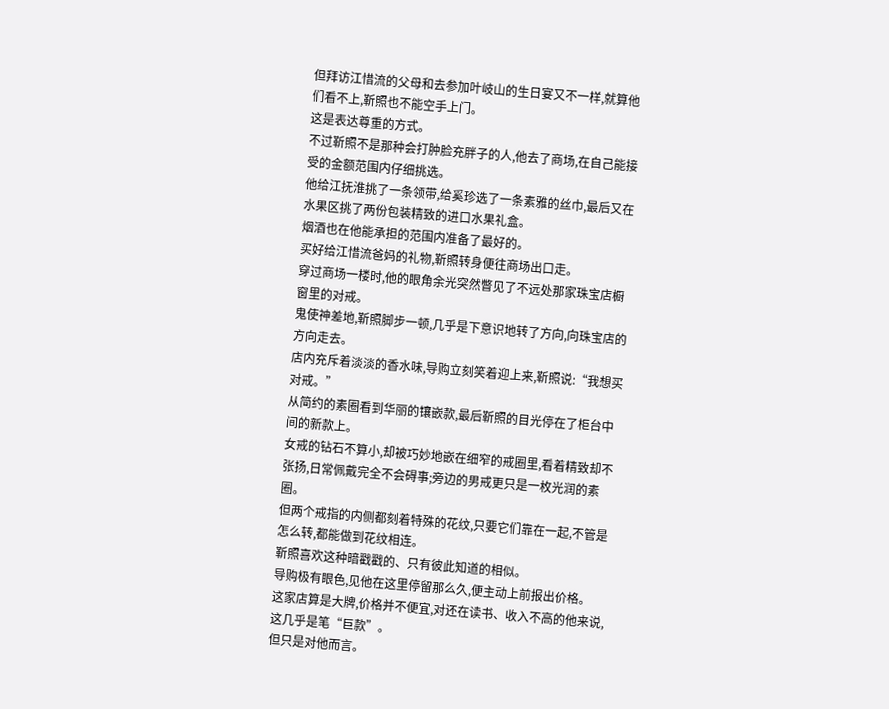但拜访江惜流的父母和去参加叶岐山的生日宴又不一样,就算他们看不上,靳照也不能空手上门。
这是表达尊重的方式。
不过靳照不是那种会打肿脸充胖子的人,他去了商场,在自己能接受的金额范围内仔细挑选。
他给江抚淮挑了一条领带,给奚珍选了一条素雅的丝巾,最后又在水果区挑了两份包装精致的进口水果礼盒。
烟酒也在他能承担的范围内准备了最好的。
买好给江惜流爸妈的礼物,靳照转身便往商场出口走。
穿过商场一楼时,他的眼角余光突然瞥见了不远处那家珠宝店橱窗里的对戒。
鬼使神差地,靳照脚步一顿,几乎是下意识地转了方向,向珠宝店的方向走去。
店内充斥着淡淡的香水味,导购立刻笑着迎上来,靳照说:“我想买对戒。”
从简约的素圈看到华丽的镶嵌款,最后靳照的目光停在了柜台中间的新款上。
女戒的钻石不算小,却被巧妙地嵌在细窄的戒圈里,看着精致却不张扬,日常佩戴完全不会碍事;旁边的男戒更只是一枚光润的素圈。
但两个戒指的内侧都刻着特殊的花纹,只要它们靠在一起,不管是怎么转,都能做到花纹相连。
靳照喜欢这种暗戳戳的、只有彼此知道的相似。
导购极有眼色,见他在这里停留那么久,便主动上前报出价格。
这家店算是大牌,价格并不便宜,对还在读书、收入不高的他来说,这几乎是笔“巨款”。
但只是对他而言。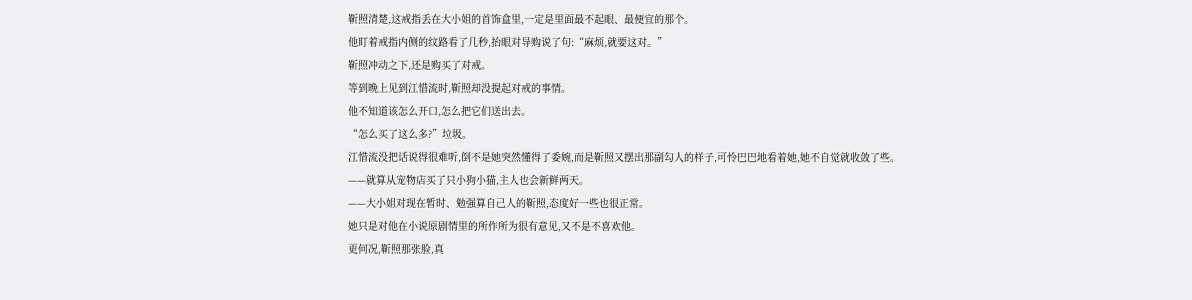靳照清楚,这戒指丢在大小姐的首饰盒里,一定是里面最不起眼、最便宜的那个。
他盯着戒指内侧的纹路看了几秒,抬眼对导购说了句:“麻烦,就要这对。”
靳照冲动之下,还是购买了对戒。
等到晚上见到江惜流时,靳照却没提起对戒的事情。
他不知道该怎么开口,怎么把它们送出去。
“怎么买了这么多?”垃圾。
江惜流没把话说得很难听,倒不是她突然懂得了委婉,而是靳照又摆出那副勾人的样子,可怜巴巴地看着她,她不自觉就收敛了些。
——就算从宠物店买了只小狗小猫,主人也会新鲜两天。
——大小姐对现在暂时、勉强算自己人的靳照,态度好一些也很正常。
她只是对他在小说原剧情里的所作所为很有意见,又不是不喜欢他。
更何况,靳照那张脸,真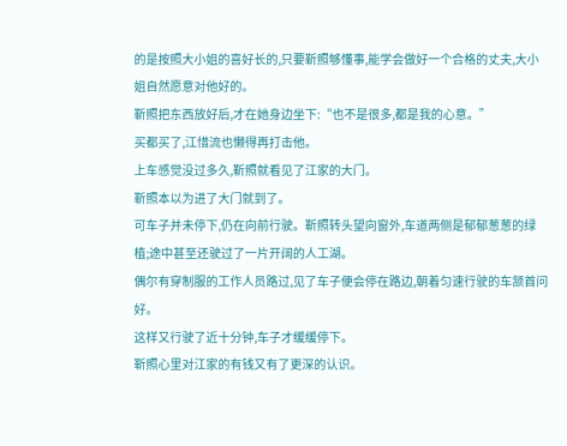的是按照大小姐的喜好长的,只要靳照够懂事,能学会做好一个合格的丈夫,大小姐自然愿意对他好的。
靳照把东西放好后,才在她身边坐下:“也不是很多,都是我的心意。”
买都买了,江惜流也懒得再打击他。
上车感觉没过多久,靳照就看见了江家的大门。
靳照本以为进了大门就到了。
可车子并未停下,仍在向前行驶。靳照转头望向窗外,车道两侧是郁郁葱葱的绿植;途中甚至还驶过了一片开阔的人工湖。
偶尔有穿制服的工作人员路过,见了车子便会停在路边,朝着匀速行驶的车颔首问好。
这样又行驶了近十分钟,车子才缓缓停下。
靳照心里对江家的有钱又有了更深的认识。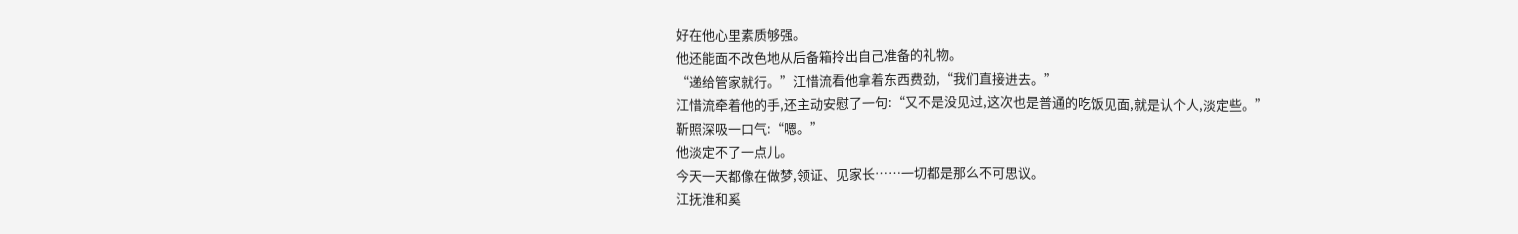好在他心里素质够强。
他还能面不改色地从后备箱拎出自己准备的礼物。
“递给管家就行。”江惜流看他拿着东西费劲,“我们直接进去。”
江惜流牵着他的手,还主动安慰了一句:“又不是没见过,这次也是普通的吃饭见面,就是认个人,淡定些。”
靳照深吸一口气:“嗯。”
他淡定不了一点儿。
今天一天都像在做梦,领证、见家长……一切都是那么不可思议。
江抚淮和奚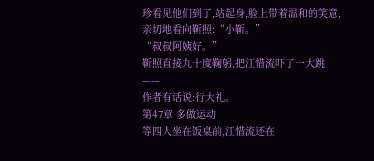珍看见他们到了,站起身,脸上带着温和的笑意,亲切地看向靳照:“小靳。”
“叔叔阿姨好。”
靳照直接九十度鞠躬,把江惜流吓了一大跳——
作者有话说:行大礼。
第47章 多做运动
等四人坐在饭桌前,江惜流还在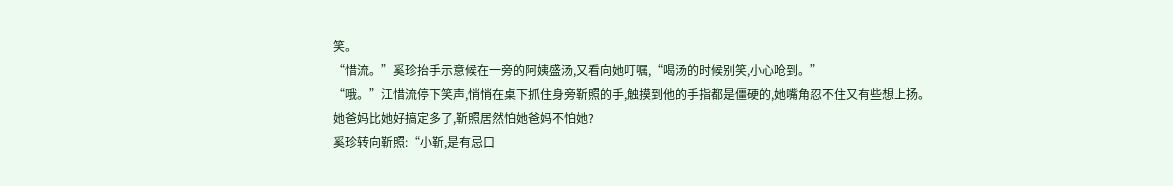笑。
“惜流。”奚珍抬手示意候在一旁的阿姨盛汤,又看向她叮嘱,“喝汤的时候别笑,小心呛到。”
“哦。”江惜流停下笑声,悄悄在桌下抓住身旁靳照的手,触摸到他的手指都是僵硬的,她嘴角忍不住又有些想上扬。
她爸妈比她好搞定多了,靳照居然怕她爸妈不怕她?
奚珍转向靳照:“小靳,是有忌口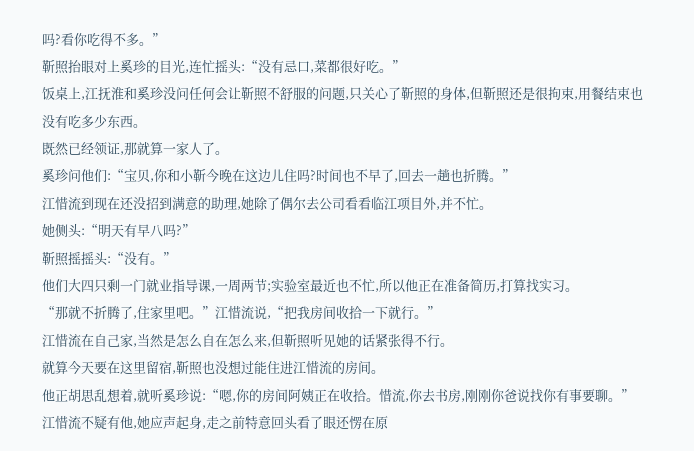吗?看你吃得不多。”
靳照抬眼对上奚珍的目光,连忙摇头:“没有忌口,菜都很好吃。”
饭桌上,江抚淮和奚珍没问任何会让靳照不舒服的问题,只关心了靳照的身体,但靳照还是很拘束,用餐结束也没有吃多少东西。
既然已经领证,那就算一家人了。
奚珍问他们:“宝贝,你和小靳今晚在这边儿住吗?时间也不早了,回去一趟也折腾。”
江惜流到现在还没招到满意的助理,她除了偶尔去公司看看临江项目外,并不忙。
她侧头:“明天有早八吗?”
靳照摇摇头:“没有。”
他们大四只剩一门就业指导课,一周两节;实验室最近也不忙,所以他正在准备简历,打算找实习。
“那就不折腾了,住家里吧。”江惜流说,“把我房间收拾一下就行。”
江惜流在自己家,当然是怎么自在怎么来,但靳照听见她的话紧张得不行。
就算今天要在这里留宿,靳照也没想过能住进江惜流的房间。
他正胡思乱想着,就听奚珍说:“嗯,你的房间阿姨正在收拾。惜流,你去书房,刚刚你爸说找你有事要聊。”
江惜流不疑有他,她应声起身,走之前特意回头看了眼还愣在原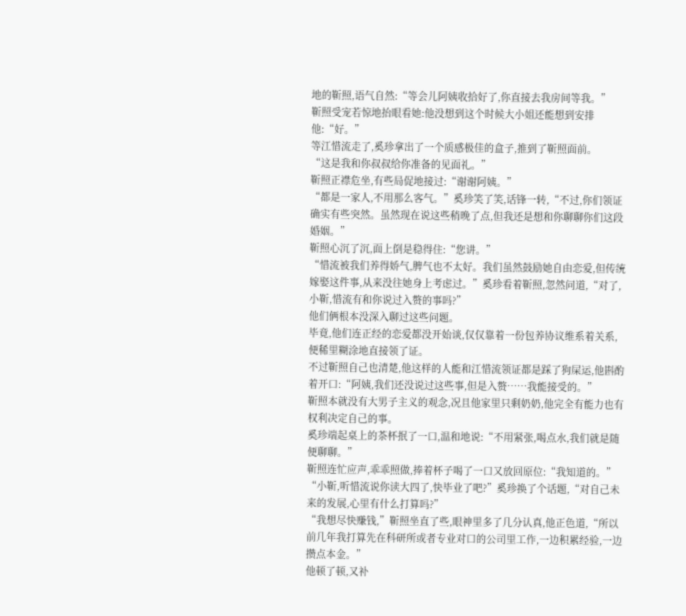地的靳照,语气自然:“等会儿阿姨收拾好了,你直接去我房间等我。”
靳照受宠若惊地抬眼看她:他没想到这个时候大小姐还能想到安排他:“好。”
等江惜流走了,奚珍拿出了一个质感极佳的盒子,推到了靳照面前。
“这是我和你叔叔给你准备的见面礼。”
靳照正襟危坐,有些局促地接过:“谢谢阿姨。”
“都是一家人,不用那么客气。”奚珍笑了笑,话锋一转,“不过,你们领证确实有些突然。虽然现在说这些稍晚了点,但我还是想和你聊聊你们这段婚姻。”
靳照心沉了沉,面上倒是稳得住:“您讲。”
“惜流被我们养得娇气,脾气也不太好。我们虽然鼓励她自由恋爱,但传统嫁娶这件事,从来没往她身上考虑过。”奚珍看着靳照,忽然问道,“对了,小靳,惜流有和你说过入赘的事吗?”
他们俩根本没深入聊过这些问题。
毕竟,他们连正经的恋爱都没开始谈,仅仅靠着一份包养协议维系着关系,便稀里糊涂地直接领了证。
不过靳照自己也清楚,他这样的人能和江惜流领证都是踩了狗屎运,他斟酌着开口:“阿姨,我们还没说过这些事,但是入赘……我能接受的。”
靳照本就没有大男子主义的观念,况且他家里只剩奶奶,他完全有能力也有权利决定自己的事。
奚珍端起桌上的茶杯抿了一口,温和地说:“不用紧张,喝点水,我们就是随便聊聊。”
靳照连忙应声,乖乖照做,捧着杯子喝了一口又放回原位:“我知道的。”
“小靳,听惜流说你读大四了,快毕业了吧?”奚珍换了个话题,“对自己未来的发展,心里有什么打算吗?”
“我想尽快赚钱,”靳照坐直了些,眼神里多了几分认真,他正色道,“所以前几年我打算先在科研所或者专业对口的公司里工作,一边积累经验,一边攒点本金。”
他顿了顿,又补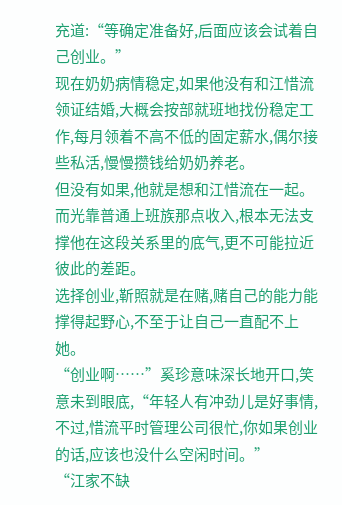充道:“等确定准备好,后面应该会试着自己创业。”
现在奶奶病情稳定,如果他没有和江惜流领证结婚,大概会按部就班地找份稳定工作,每月领着不高不低的固定薪水,偶尔接
些私活,慢慢攒钱给奶奶养老。
但没有如果,他就是想和江惜流在一起。
而光靠普通上班族那点收入,根本无法支撑他在这段关系里的底气,更不可能拉近彼此的差距。
选择创业,靳照就是在赌,赌自己的能力能撑得起野心,不至于让自己一直配不上她。
“创业啊……”奚珍意味深长地开口,笑意未到眼底,“年轻人有冲劲儿是好事情,不过,惜流平时管理公司很忙,你如果创业的话,应该也没什么空闲时间。”
“江家不缺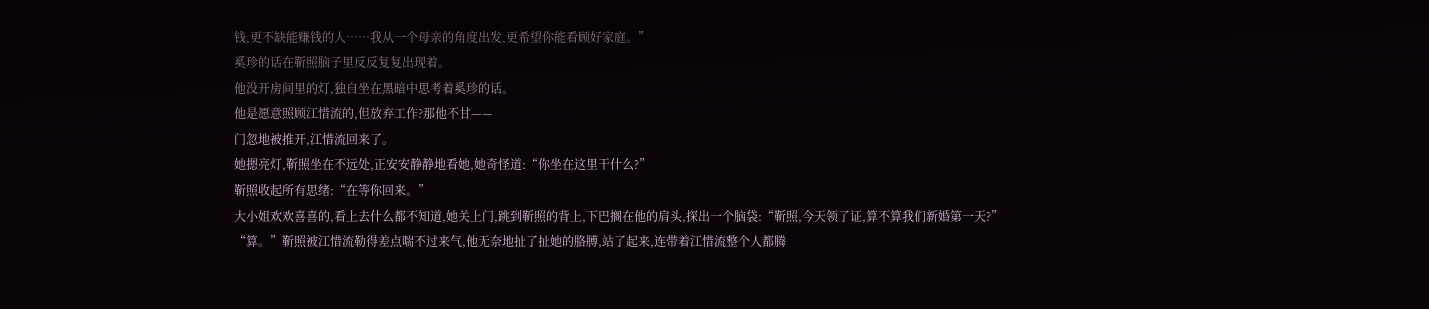钱,更不缺能赚钱的人……我从一个母亲的角度出发,更希望你能看顾好家庭。”
奚珍的话在靳照脑子里反反复复出现着。
他没开房间里的灯,独自坐在黑暗中思考着奚珍的话。
他是愿意照顾江惜流的,但放弃工作?那他不甘——
门忽地被推开,江惜流回来了。
她摁亮灯,靳照坐在不远处,正安安静静地看她,她奇怪道:“你坐在这里干什么?”
靳照收起所有思绪:“在等你回来。”
大小姐欢欢喜喜的,看上去什么都不知道,她关上门,跳到靳照的背上,下巴搁在他的肩头,探出一个脑袋:“靳照,今天领了证,算不算我们新婚第一天?”
“算。”靳照被江惜流勒得差点喘不过来气,他无奈地扯了扯她的胳膊,站了起来,连带着江惜流整个人都腾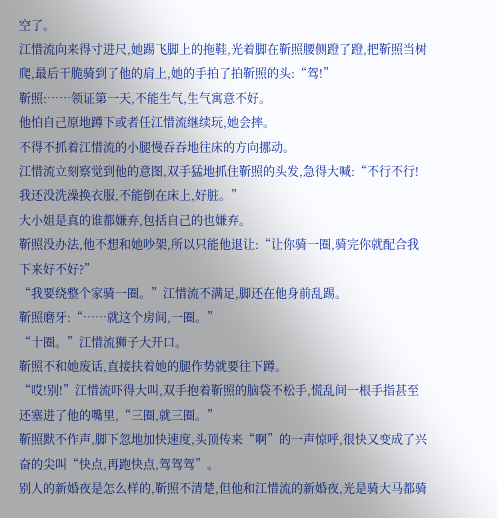空了。
江惜流向来得寸进尺,她踢飞脚上的拖鞋,光着脚在靳照腰侧蹬了蹬,把靳照当树爬,最后干脆骑到了他的肩上,她的手拍了拍靳照的头:“驾!”
靳照:……领证第一天,不能生气,生气寓意不好。
他怕自己原地蹲下或者任江惜流继续玩,她会摔。
不得不抓着江惜流的小腿慢吞吞地往床的方向挪动。
江惜流立刻察觉到他的意图,双手猛地抓住靳照的头发,急得大喊:“不行不行!我还没洗澡换衣服,不能倒在床上,好脏。”
大小姐是真的谁都嫌弃,包括自己的也嫌弃。
靳照没办法,他不想和她吵架,所以只能他退让:“让你骑一圈,骑完你就配合我下来好不好?”
“我要绕整个家骑一圈。”江惜流不满足,脚还在他身前乱踢。
靳照磨牙:“……就这个房间,一圈。”
“十圈。”江惜流狮子大开口。
靳照不和她废话,直接扶着她的腿作势就要往下蹲。
“哎!别!”江惜流吓得大叫,双手抱着靳照的脑袋不松手,慌乱间一根手指甚至还塞进了他的嘴里,“三圈,就三圈。”
靳照默不作声,脚下忽地加快速度,头顶传来“啊”的一声惊呼,很快又变成了兴奋的尖叫“快点,再跑快点,驾驾驾”。
别人的新婚夜是怎么样的,靳照不清楚,但他和江惜流的新婚夜,光是骑大马都骑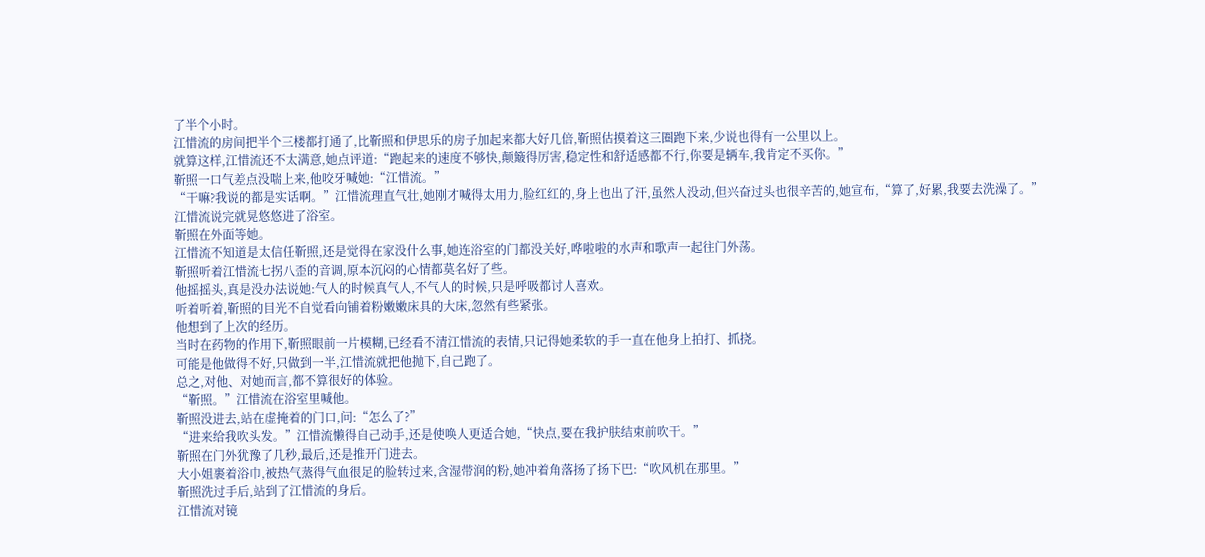了半个小时。
江惜流的房间把半个三楼都打通了,比靳照和伊思乐的房子加起来都大好几倍,靳照估摸着这三圈跑下来,少说也得有一公里以上。
就算这样,江惜流还不太满意,她点评道:“跑起来的速度不够快,颠簸得厉害,稳定性和舒适感都不行,你要是辆车,我肯定不买你。”
靳照一口气差点没喘上来,他咬牙喊她:“江惜流。”
“干嘛?我说的都是实话啊。”江惜流理直气壮,她刚才喊得太用力,脸红红的,身上也出了汗,虽然人没动,但兴奋过头也很辛苦的,她宣布,“算了,好累,我要去洗澡了。”
江惜流说完就晃悠悠进了浴室。
靳照在外面等她。
江惜流不知道是太信任靳照,还是觉得在家没什么事,她连浴室的门都没关好,哗啦啦的水声和歌声一起往门外荡。
靳照听着江惜流七拐八歪的音调,原本沉闷的心情都莫名好了些。
他摇摇头,真是没办法说她:气人的时候真气人,不气人的时候,只是呼吸都讨人喜欢。
听着听着,靳照的目光不自觉看向铺着粉嫩嫩床具的大床,忽然有些紧张。
他想到了上次的经历。
当时在药物的作用下,靳照眼前一片模糊,已经看不清江惜流的表情,只记得她柔软的手一直在他身上拍打、抓挠。
可能是他做得不好,只做到一半,江惜流就把他抛下,自己跑了。
总之,对他、对她而言,都不算很好的体验。
“靳照。”江惜流在浴室里喊他。
靳照没进去,站在虚掩着的门口,问:“怎么了?”
“进来给我吹头发。”江惜流懒得自己动手,还是使唤人更适合她,“快点,要在我护肤结束前吹干。”
靳照在门外犹豫了几秒,最后,还是推开门进去。
大小姐裹着浴巾,被热气蒸得气血很足的脸转过来,含湿带润的粉,她冲着角落扬了扬下巴:“吹风机在那里。”
靳照洗过手后,站到了江惜流的身后。
江惜流对镜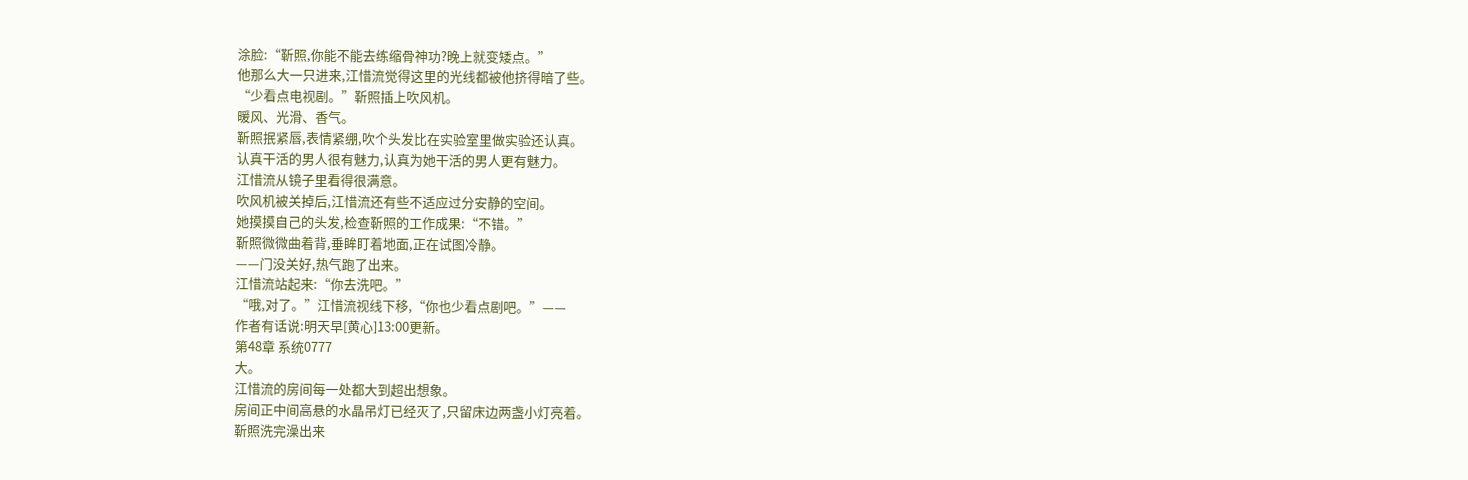涂脸:“靳照,你能不能去练缩骨神功?晚上就变矮点。”
他那么大一只进来,江惜流觉得这里的光线都被他挤得暗了些。
“少看点电视剧。”靳照插上吹风机。
暖风、光滑、香气。
靳照抿紧唇,表情紧绷,吹个头发比在实验室里做实验还认真。
认真干活的男人很有魅力,认真为她干活的男人更有魅力。
江惜流从镜子里看得很满意。
吹风机被关掉后,江惜流还有些不适应过分安静的空间。
她摸摸自己的头发,检查靳照的工作成果:“不错。”
靳照微微曲着背,垂眸盯着地面,正在试图冷静。
——门没关好,热气跑了出来。
江惜流站起来:“你去洗吧。”
“哦,对了。”江惜流视线下移,“你也少看点剧吧。”——
作者有话说:明天早[黄心]13:00更新。
第48章 系统0777
大。
江惜流的房间每一处都大到超出想象。
房间正中间高悬的水晶吊灯已经灭了,只留床边两盏小灯亮着。
靳照洗完澡出来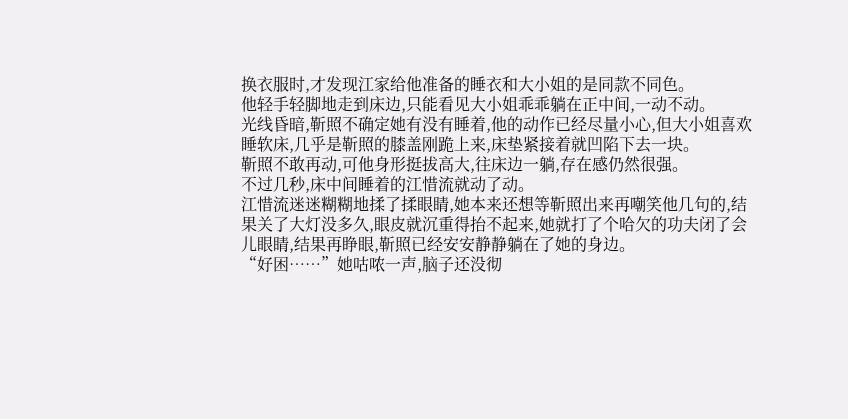换衣服时,才发现江家给他准备的睡衣和大小姐的是同款不同色。
他轻手轻脚地走到床边,只能看见大小姐乖乖躺在正中间,一动不动。
光线昏暗,靳照不确定她有没有睡着,他的动作已经尽量小心,但大小姐喜欢睡软床,几乎是靳照的膝盖刚跪上来,床垫紧接着就凹陷下去一块。
靳照不敢再动,可他身形挺拔高大,往床边一躺,存在感仍然很强。
不过几秒,床中间睡着的江惜流就动了动。
江惜流迷迷糊糊地揉了揉眼睛,她本来还想等靳照出来再嘲笑他几句的,结果关了大灯没多久,眼皮就沉重得抬不起来,她就打了个哈欠的功夫闭了会儿眼睛,结果再睁眼,靳照已经安安静静躺在了她的身边。
“好困……”她咕哝一声,脑子还没彻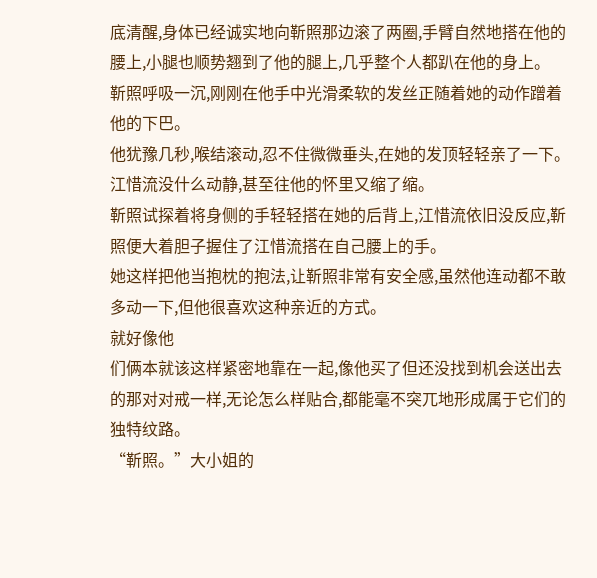底清醒,身体已经诚实地向靳照那边滚了两圈,手臂自然地搭在他的腰上,小腿也顺势翘到了他的腿上,几乎整个人都趴在他的身上。
靳照呼吸一沉,刚刚在他手中光滑柔软的发丝正随着她的动作蹭着他的下巴。
他犹豫几秒,喉结滚动,忍不住微微垂头,在她的发顶轻轻亲了一下。
江惜流没什么动静,甚至往他的怀里又缩了缩。
靳照试探着将身侧的手轻轻搭在她的后背上,江惜流依旧没反应,靳照便大着胆子握住了江惜流搭在自己腰上的手。
她这样把他当抱枕的抱法,让靳照非常有安全感,虽然他连动都不敢多动一下,但他很喜欢这种亲近的方式。
就好像他
们俩本就该这样紧密地靠在一起,像他买了但还没找到机会送出去的那对对戒一样,无论怎么样贴合,都能毫不突兀地形成属于它们的独特纹路。
“靳照。”大小姐的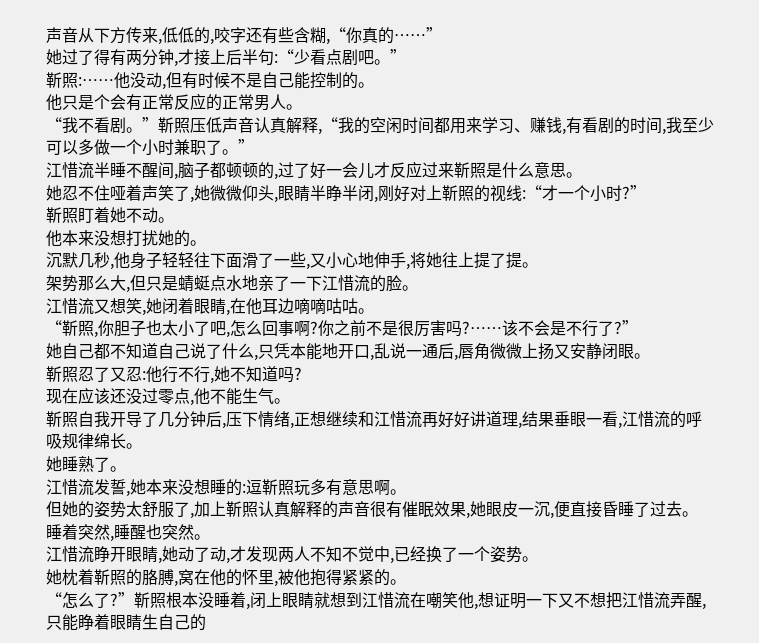声音从下方传来,低低的,咬字还有些含糊,“你真的……”
她过了得有两分钟,才接上后半句:“少看点剧吧。”
靳照:……他没动,但有时候不是自己能控制的。
他只是个会有正常反应的正常男人。
“我不看剧。”靳照压低声音认真解释,“我的空闲时间都用来学习、赚钱,有看剧的时间,我至少可以多做一个小时兼职了。”
江惜流半睡不醒间,脑子都顿顿的,过了好一会儿才反应过来靳照是什么意思。
她忍不住哑着声笑了,她微微仰头,眼睛半睁半闭,刚好对上靳照的视线:“才一个小时?”
靳照盯着她不动。
他本来没想打扰她的。
沉默几秒,他身子轻轻往下面滑了一些,又小心地伸手,将她往上提了提。
架势那么大,但只是蜻蜓点水地亲了一下江惜流的脸。
江惜流又想笑,她闭着眼睛,在他耳边嘀嘀咕咕。
“靳照,你胆子也太小了吧,怎么回事啊?你之前不是很厉害吗?……该不会是不行了?”
她自己都不知道自己说了什么,只凭本能地开口,乱说一通后,唇角微微上扬又安静闭眼。
靳照忍了又忍:他行不行,她不知道吗?
现在应该还没过零点,他不能生气。
靳照自我开导了几分钟后,压下情绪,正想继续和江惜流再好好讲道理,结果垂眼一看,江惜流的呼吸规律绵长。
她睡熟了。
江惜流发誓,她本来没想睡的:逗靳照玩多有意思啊。
但她的姿势太舒服了,加上靳照认真解释的声音很有催眠效果,她眼皮一沉,便直接昏睡了过去。
睡着突然,睡醒也突然。
江惜流睁开眼睛,她动了动,才发现两人不知不觉中,已经换了一个姿势。
她枕着靳照的胳膊,窝在他的怀里,被他抱得紧紧的。
“怎么了?”靳照根本没睡着,闭上眼睛就想到江惜流在嘲笑他,想证明一下又不想把江惜流弄醒,只能睁着眼睛生自己的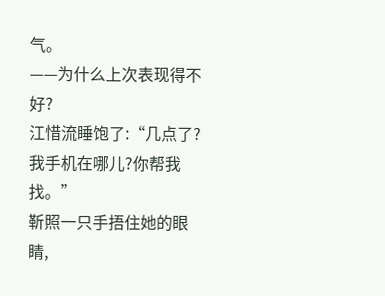气。
——为什么上次表现得不好?
江惜流睡饱了:“几点了?我手机在哪儿?你帮我找。”
靳照一只手捂住她的眼睛,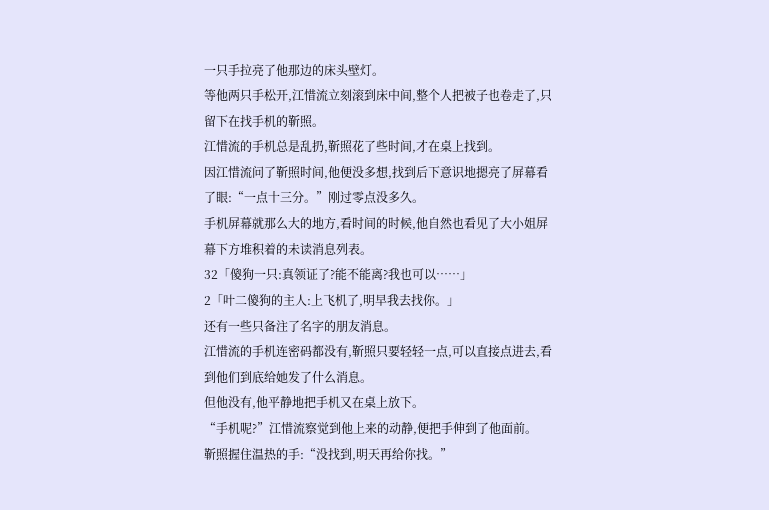一只手拉亮了他那边的床头壁灯。
等他两只手松开,江惜流立刻滚到床中间,整个人把被子也卷走了,只留下在找手机的靳照。
江惜流的手机总是乱扔,靳照花了些时间,才在桌上找到。
因江惜流问了靳照时间,他便没多想,找到后下意识地摁亮了屏幕看了眼:“一点十三分。”刚过零点没多久。
手机屏幕就那么大的地方,看时间的时候,他自然也看见了大小姐屏幕下方堆积着的未读消息列表。
32「傻狗一只:真领证了?能不能离?我也可以……」
2「叶二傻狗的主人:上飞机了,明早我去找你。」
还有一些只备注了名字的朋友消息。
江惜流的手机连密码都没有,靳照只要轻轻一点,可以直接点进去,看到他们到底给她发了什么消息。
但他没有,他平静地把手机又在桌上放下。
“手机呢?”江惜流察觉到他上来的动静,便把手伸到了他面前。
靳照握住温热的手:“没找到,明天再给你找。”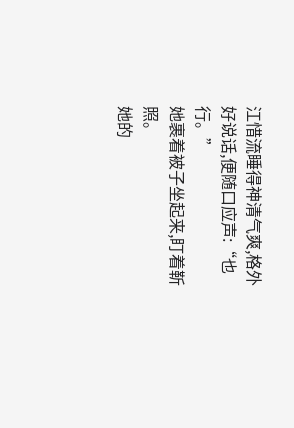江惜流睡得神清气爽,格外好说话,便随口应声:“也行。”
她裹着被子坐起来,盯着靳照。
她的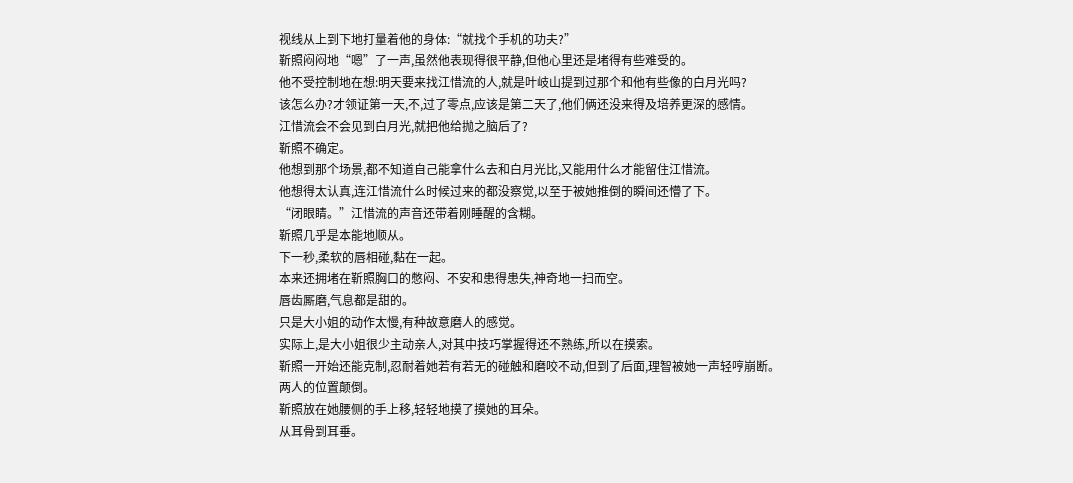视线从上到下地打量着他的身体:“就找个手机的功夫?”
靳照闷闷地“嗯”了一声,虽然他表现得很平静,但他心里还是堵得有些难受的。
他不受控制地在想:明天要来找江惜流的人,就是叶岐山提到过那个和他有些像的白月光吗?
该怎么办?才领证第一天,不,过了零点,应该是第二天了,他们俩还没来得及培养更深的感情。
江惜流会不会见到白月光,就把他给抛之脑后了?
靳照不确定。
他想到那个场景,都不知道自己能拿什么去和白月光比,又能用什么才能留住江惜流。
他想得太认真,连江惜流什么时候过来的都没察觉,以至于被她推倒的瞬间还懵了下。
“闭眼睛。”江惜流的声音还带着刚睡醒的含糊。
靳照几乎是本能地顺从。
下一秒,柔软的唇相碰,黏在一起。
本来还拥堵在靳照胸口的憋闷、不安和患得患失,神奇地一扫而空。
唇齿厮磨,气息都是甜的。
只是大小姐的动作太慢,有种故意磨人的感觉。
实际上,是大小姐很少主动亲人,对其中技巧掌握得还不熟练,所以在摸索。
靳照一开始还能克制,忍耐着她若有若无的碰触和磨咬不动,但到了后面,理智被她一声轻哼崩断。
两人的位置颠倒。
靳照放在她腰侧的手上移,轻轻地摸了摸她的耳朵。
从耳骨到耳垂。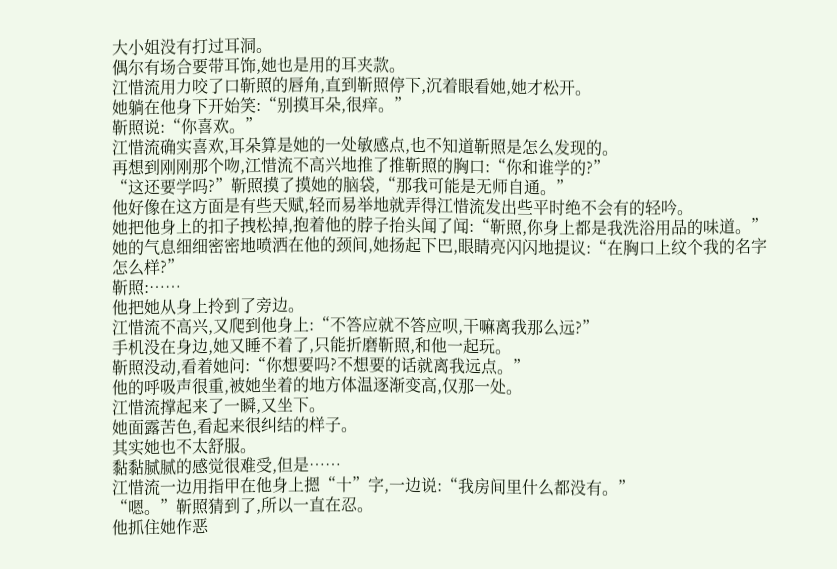大小姐没有打过耳洞。
偶尔有场合要带耳饰,她也是用的耳夹款。
江惜流用力咬了口靳照的唇角,直到靳照停下,沉着眼看她,她才松开。
她躺在他身下开始笑:“别摸耳朵,很痒。”
靳照说:“你喜欢。”
江惜流确实喜欢,耳朵算是她的一处敏感点,也不知道靳照是怎么发现的。
再想到刚刚那个吻,江惜流不高兴地推了推靳照的胸口:“你和谁学的?”
“这还要学吗?”靳照摸了摸她的脑袋,“那我可能是无师自通。”
他好像在这方面是有些天赋,轻而易举地就弄得江惜流发出些平时绝不会有的轻吟。
她把他身上的扣子拽松掉,抱着他的脖子抬头闻了闻:“靳照,你身上都是我洗浴用品的味道。”
她的气息细细密密地喷洒在他的颈间,她扬起下巴,眼睛亮闪闪地提议:“在胸口上纹个我的名字怎么样?”
靳照:……
他把她从身上拎到了旁边。
江惜流不高兴,又爬到他身上:“不答应就不答应呗,干嘛离我那么远?”
手机没在身边,她又睡不着了,只能折磨靳照,和他一起玩。
靳照没动,看着她问:“你想要吗?不想要的话就离我远点。”
他的呼吸声很重,被她坐着的地方体温逐渐变高,仅那一处。
江惜流撑起来了一瞬,又坐下。
她面露苦色,看起来很纠结的样子。
其实她也不太舒服。
黏黏腻腻的感觉很难受,但是……
江惜流一边用指甲在他身上摁“十”字,一边说:“我房间里什么都没有。”
“嗯。”靳照猜到了,所以一直在忍。
他抓住她作恶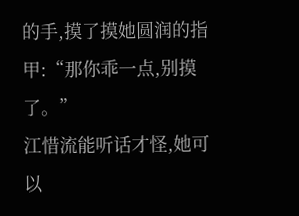的手,摸了摸她圆润的指甲:“那你乖一点,别摸了。”
江惜流能听话才怪,她可以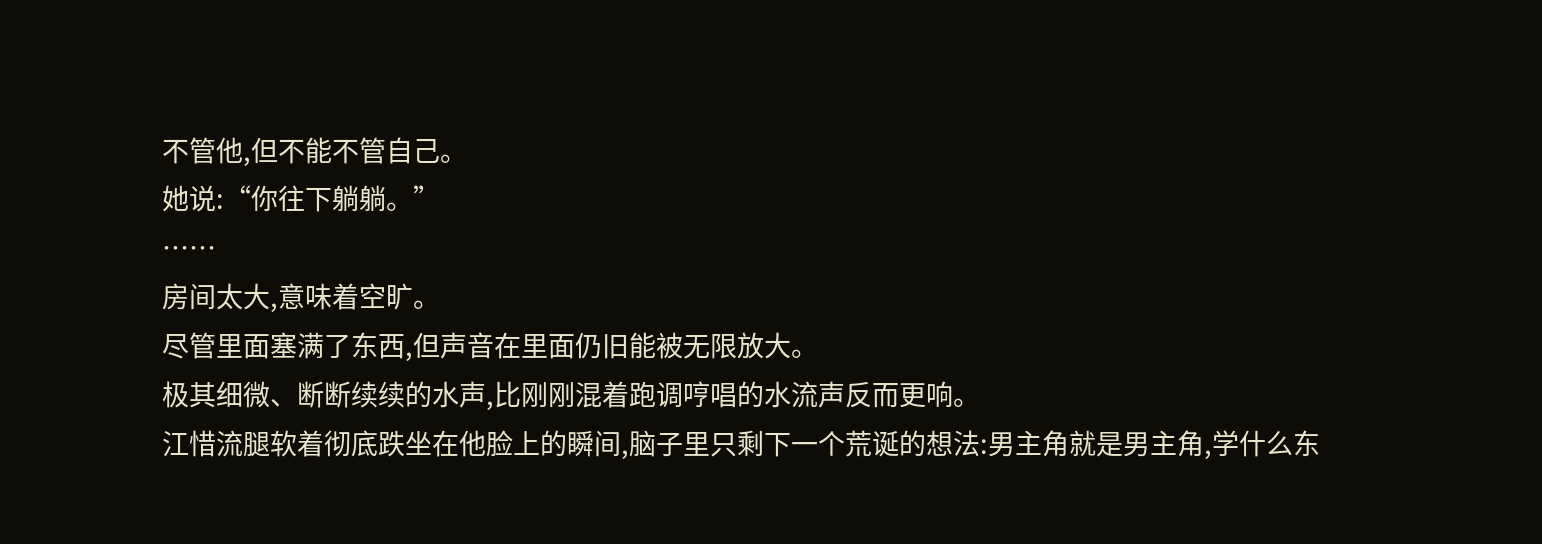不管他,但不能不管自己。
她说:“你往下躺躺。”
……
房间太大,意味着空旷。
尽管里面塞满了东西,但声音在里面仍旧能被无限放大。
极其细微、断断续续的水声,比刚刚混着跑调哼唱的水流声反而更响。
江惜流腿软着彻底跌坐在他脸上的瞬间,脑子里只剩下一个荒诞的想法:男主角就是男主角,学什么东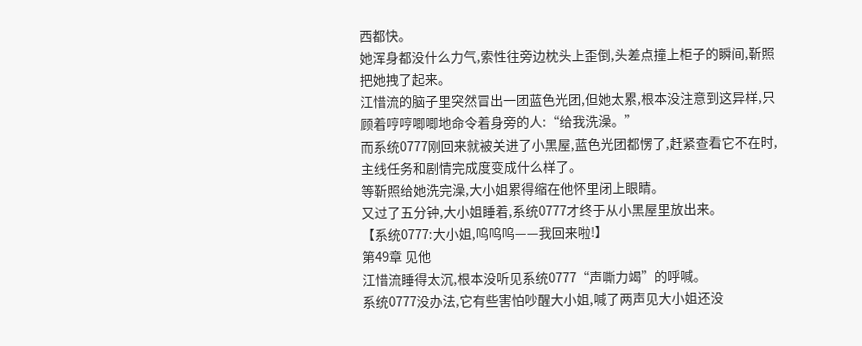西都快。
她浑身都没什么力气,索性往旁边枕头上歪倒,头差点撞上柜子的瞬间,靳照把她拽了起来。
江惜流的脑子里突然冒出一团蓝色光团,但她太累,根本没注意到这异样,只顾着哼哼唧唧地命令着身旁的人:“给我洗澡。”
而系统0777刚回来就被关进了小黑屋,蓝色光团都愣了,赶紧查看它不在时,主线任务和剧情完成度变成什么样了。
等靳照给她洗完澡,大小姐累得缩在他怀里闭上眼睛。
又过了五分钟,大小姐睡着,系统0777才终于从小黑屋里放出来。
【系统0777:大小姐,呜呜呜——我回来啦!】
第49章 见他
江惜流睡得太沉,根本没听见系统0777“声嘶力竭”的呼喊。
系统0777没办法,它有些害怕吵醒大小姐,喊了两声见大小姐还没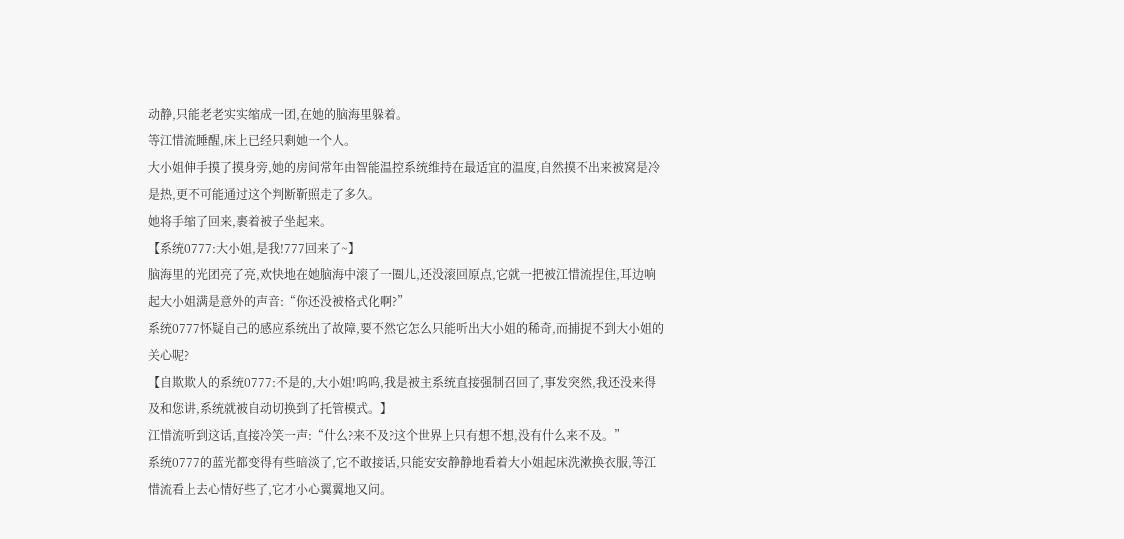动静,只能老老实实缩成一团,在她的脑海里躲着。
等江惜流睡醒,床上已经只剩她一个人。
大小姐伸手摸了摸身旁,她的房间常年由智能温控系统维持在最适宜的温度,自然摸不出来被窝是冷是热,更不可能通过这个判断靳照走了多久。
她将手缩了回来,裹着被子坐起来。
【系统0777:大小姐,是我!777回来了~】
脑海里的光团亮了亮,欢快地在她脑海中滚了一圈儿,还没滚回原点,它就一把被江惜流捏住,耳边响起大小姐满是意外的声音:“你还没被格式化啊?”
系统0777怀疑自己的感应系统出了故障,要不然它怎么只能听出大小姐的稀奇,而捕捉不到大小姐的关心呢?
【自欺欺人的系统0777:不是的,大小姐!呜呜,我是被主系统直接强制召回了,事发突然,我还没来得及和您讲,系统就被自动切换到了托管模式。】
江惜流听到这话,直接冷笑一声:“什么?来不及?这个世界上只有想不想,没有什么来不及。”
系统0777的蓝光都变得有些暗淡了,它不敢接话,只能安安静静地看着大小姐起床洗漱换衣服,等江惜流看上去心情好些了,它才小心翼翼地又问。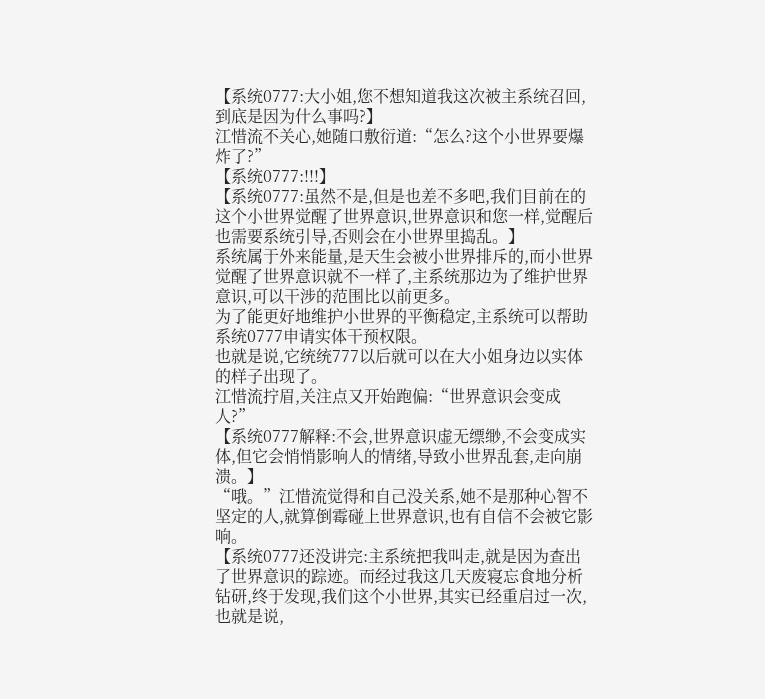【系统0777:大小姐,您不想知道我这次被主系统召回,到底是因为什么事吗?】
江惜流不关心,她随口敷衍道:“怎么?这个小世界要爆炸了?”
【系统0777:!!!】
【系统0777:虽然不是,但是也差不多吧,我们目前在的这个小世界觉醒了世界意识,世界意识和您一样,觉醒后也需要系统引导,否则会在小世界里捣乱。】
系统属于外来能量,是天生会被小世界排斥的,而小世界觉醒了世界意识就不一样了,主系统那边为了维护世界意识,可以干涉的范围比以前更多。
为了能更好地维护小世界的平衡稳定,主系统可以帮助系统0777申请实体干预权限。
也就是说,它统统777以后就可以在大小姐身边以实体的样子出现了。
江惜流拧眉,关注点又开始跑偏:“世界意识会变成人?”
【系统0777解释:不会,世界意识虚无缥缈,不会变成实体,但它会悄悄影响人的情绪,导致小世界乱套,走向崩溃。】
“哦。”江惜流觉得和自己没关系,她不是那种心智不坚定的人,就算倒霉碰上世界意识,也有自信不会被它影响。
【系统0777还没讲完:主系统把我叫走,就是因为查出了世界意识的踪迹。而经过我这几天废寝忘食地分析钻研,终于发现,我们这个小世界,其实已经重启过一次,也就是说,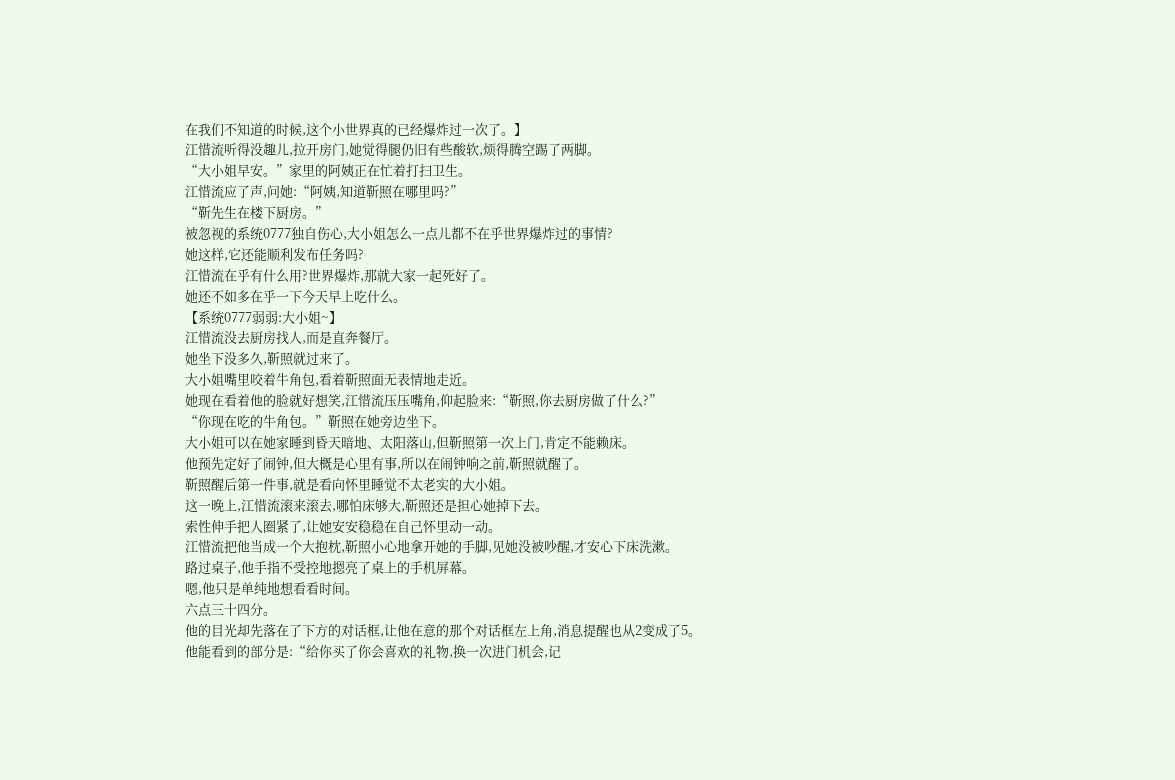在我们不知道的时候,这个小世界真的已经爆炸过一次了。】
江惜流听得没趣儿,拉开房门,她觉得腿仍旧有些酸软,烦得腾空踢了两脚。
“大小姐早安。”家里的阿姨正在忙着打扫卫生。
江惜流应了声,问她:“阿姨,知道靳照在哪里吗?”
“靳先生在楼下厨房。”
被忽视的系统0777独自伤心,大小姐怎么一点儿都不在乎世界爆炸过的事情?
她这样,它还能顺利发布任务吗?
江惜流在乎有什么用?世界爆炸,那就大家一起死好了。
她还不如多在乎一下今天早上吃什么。
【系统0777弱弱:大小姐~】
江惜流没去厨房找人,而是直奔餐厅。
她坐下没多久,靳照就过来了。
大小姐嘴里咬着牛角包,看着靳照面无表情地走近。
她现在看着他的脸就好想笑,江惜流压压嘴角,仰起脸来:“靳照,你去厨房做了什么?”
“你现在吃的牛角包。”靳照在她旁边坐下。
大小姐可以在她家睡到昏天暗地、太阳落山,但靳照第一次上门,肯定不能赖床。
他预先定好了闹钟,但大概是心里有事,所以在闹钟响之前,靳照就醒了。
靳照醒后第一件事,就是看向怀里睡觉不太老实的大小姐。
这一晚上,江惜流滚来滚去,哪怕床够大,靳照还是担心她掉下去。
索性伸手把人圈紧了,让她安安稳稳在自己怀里动一动。
江惜流把他当成一个大抱枕,靳照小心地拿开她的手脚,见她没被吵醒,才安心下床洗漱。
路过桌子,他手指不受控地摁亮了桌上的手机屏幕。
嗯,他只是单纯地想看看时间。
六点三十四分。
他的目光却先落在了下方的对话框,让他在意的那个对话框左上角,消息提醒也从2变成了5。
他能看到的部分是:“给你买了你会喜欢的礼物,换一次进门机会,记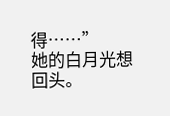得……”
她的白月光想回头。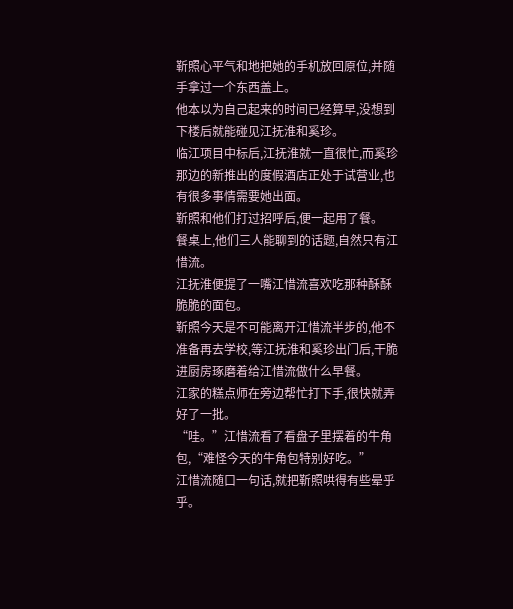靳照心平气和地把她的手机放回原位,并随手拿过一个东西盖上。
他本以为自己起来的时间已经算早,没想到下楼后就能碰见江抚淮和奚珍。
临江项目中标后,江抚淮就一直很忙,而奚珍那边的新推出的度假酒店正处于试营业,也有很多事情需要她出面。
靳照和他们打过招呼后,便一起用了餐。
餐桌上,他们三人能聊到的话题,自然只有江惜流。
江抚淮便提了一嘴江惜流喜欢吃那种酥酥脆脆的面包。
靳照今天是不可能离开江惜流半步的,他不准备再去学校,等江抚淮和奚珍出门后,干脆进厨房琢磨着给江惜流做什么早餐。
江家的糕点师在旁边帮忙打下手,很快就弄好了一批。
“哇。”江惜流看了看盘子里摆着的牛角包,“难怪今天的牛角包特别好吃。”
江惜流随口一句话,就把靳照哄得有些晕乎乎。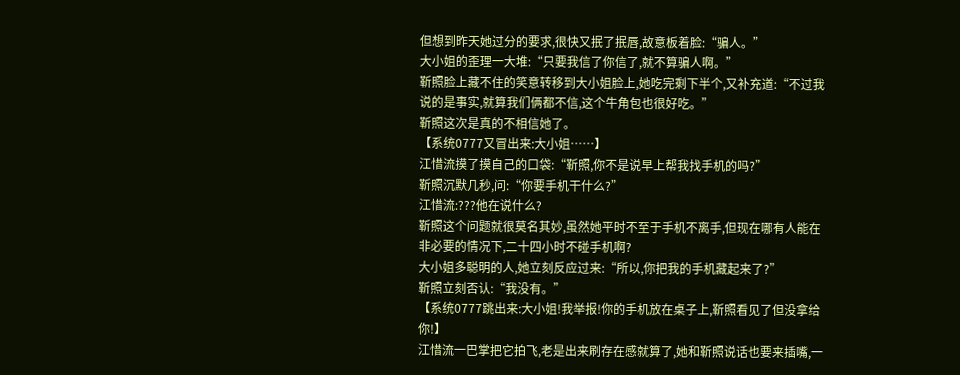但想到昨天她过分的要求,很快又抿了抿唇,故意板着脸:“骗人。”
大小姐的歪理一大堆:“只要我信了你信了,就不算骗人啊。”
靳照脸上藏不住的笑意转移到大小姐脸上,她吃完剩下半个,又补充道:“不过我说的是事实,就算我们俩都不信,这个牛角包也很好吃。”
靳照这次是真的不相信她了。
【系统0777又冒出来:大小姐……】
江惜流摸了摸自己的口袋:“靳照,你不是说早上帮我找手机的吗?”
靳照沉默几秒,问:“你要手机干什么?”
江惜流:???他在说什么?
靳照这个问题就很莫名其妙,虽然她平时不至于手机不离手,但现在哪有人能在非必要的情况下,二十四小时不碰手机啊?
大小姐多聪明的人,她立刻反应过来:“所以,你把我的手机藏起来了?”
靳照立刻否认:“我没有。”
【系统0777跳出来:大小姐!我举报!你的手机放在桌子上,靳照看见了但没拿给你!】
江惜流一巴掌把它拍飞,老是出来刷存在感就算了,她和靳照说话也要来插嘴,一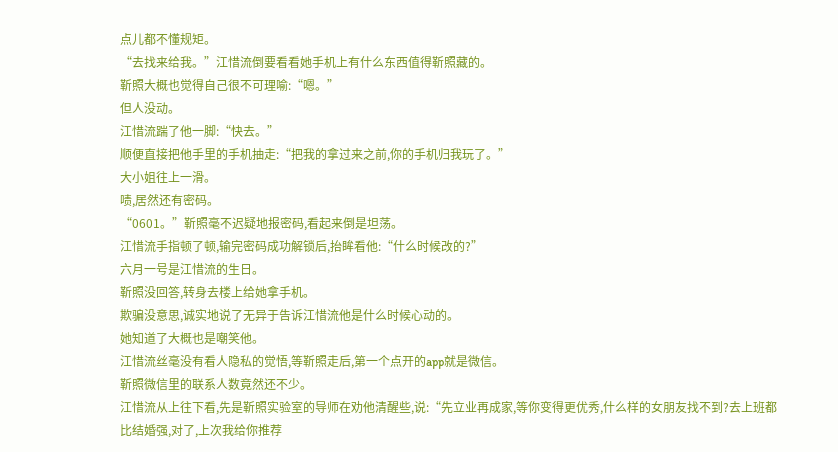点儿都不懂规矩。
“去找来给我。”江惜流倒要看看她手机上有什么东西值得靳照藏的。
靳照大概也觉得自己很不可理喻:“嗯。”
但人没动。
江惜流踹了他一脚:“快去。”
顺便直接把他手里的手机抽走:“把我的拿过来之前,你的手机归我玩了。”
大小姐往上一滑。
啧,居然还有密码。
“0601。”靳照毫不迟疑地报密码,看起来倒是坦荡。
江惜流手指顿了顿,输完密码成功解锁后,抬眸看他:“什么时候改的?”
六月一号是江惜流的生日。
靳照没回答,转身去楼上给她拿手机。
欺骗没意思,诚实地说了无异于告诉江惜流他是什么时候心动的。
她知道了大概也是嘲笑他。
江惜流丝毫没有看人隐私的觉悟,等靳照走后,第一个点开的app就是微信。
靳照微信里的联系人数竟然还不少。
江惜流从上往下看,先是靳照实验室的导师在劝他清醒些,说:“先立业再成家,等你变得更优秀,什么样的女朋友找不到?去上班都比结婚强,对了,上次我给你推荐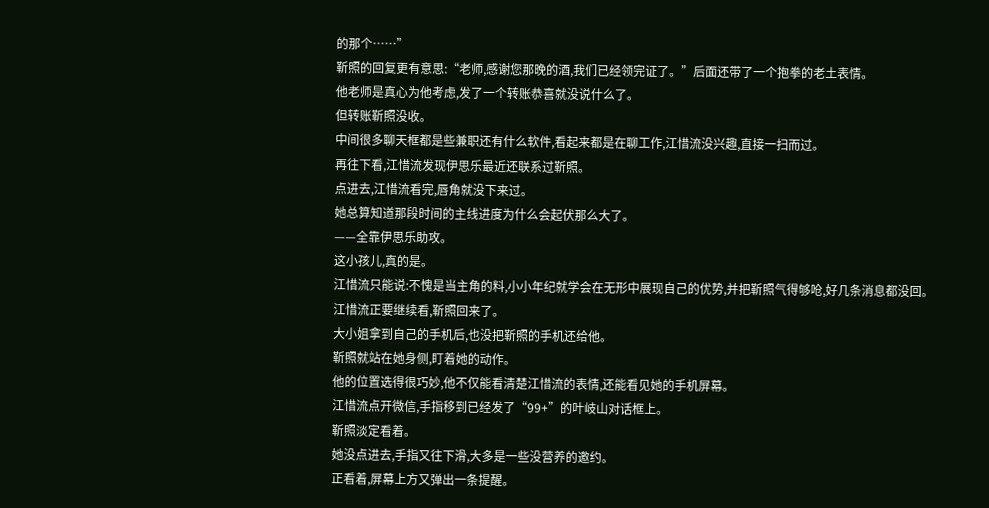的那个……”
靳照的回复更有意思:“老师,感谢您那晚的酒,我们已经领完证了。”后面还带了一个抱拳的老土表情。
他老师是真心为他考虑,发了一个转账恭喜就没说什么了。
但转账靳照没收。
中间很多聊天框都是些兼职还有什么软件,看起来都是在聊工作,江惜流没兴趣,直接一扫而过。
再往下看,江惜流发现伊思乐最近还联系过靳照。
点进去,江惜流看完,唇角就没下来过。
她总算知道那段时间的主线进度为什么会起伏那么大了。
——全靠伊思乐助攻。
这小孩儿,真的是。
江惜流只能说:不愧是当主角的料,小小年纪就学会在无形中展现自己的优势,并把靳照气得够呛,好几条消息都没回。
江惜流正要继续看,靳照回来了。
大小姐拿到自己的手机后,也没把靳照的手机还给他。
靳照就站在她身侧,盯着她的动作。
他的位置选得很巧妙,他不仅能看清楚江惜流的表情,还能看见她的手机屏幕。
江惜流点开微信,手指移到已经发了“99+”的叶岐山对话框上。
靳照淡定看着。
她没点进去,手指又往下滑,大多是一些没营养的邀约。
正看着,屏幕上方又弹出一条提醒。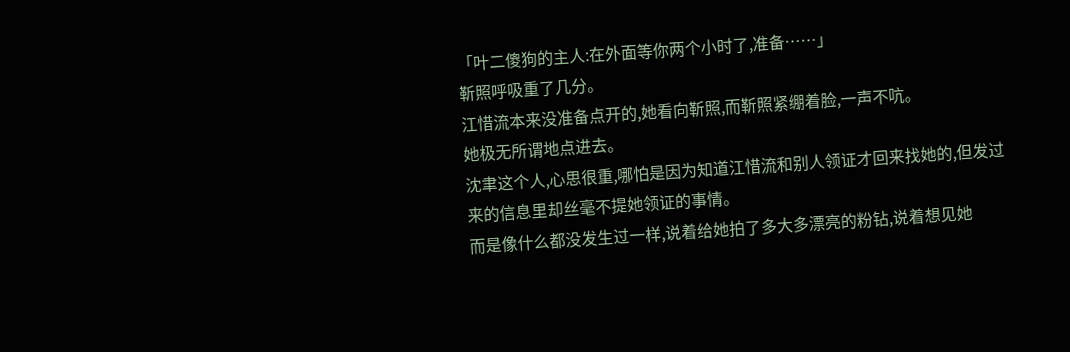「叶二傻狗的主人:在外面等你两个小时了,准备……」
靳照呼吸重了几分。
江惜流本来没准备点开的,她看向靳照,而靳照紧绷着脸,一声不吭。
她极无所谓地点进去。
沈聿这个人,心思很重,哪怕是因为知道江惜流和别人领证才回来找她的,但发过来的信息里却丝毫不提她领证的事情。
而是像什么都没发生过一样,说着给她拍了多大多漂亮的粉钻,说着想见她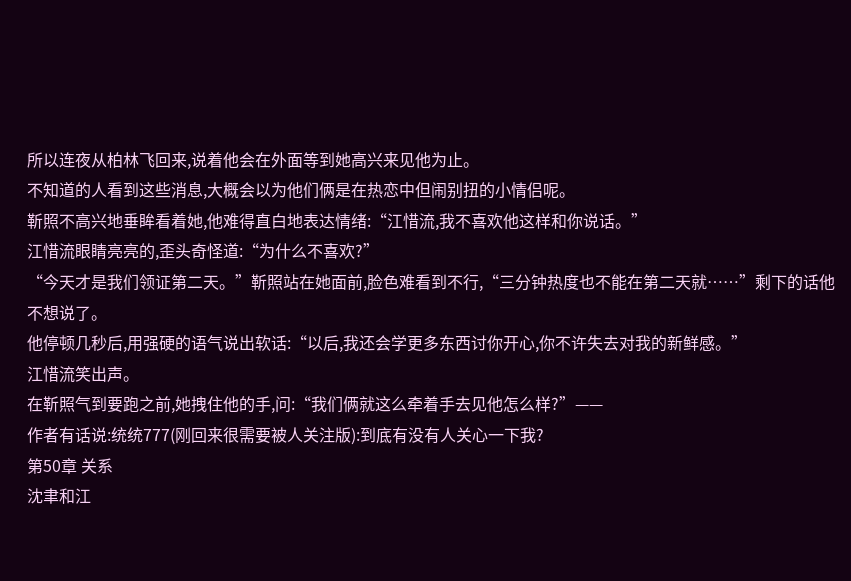所以连夜从柏林飞回来,说着他会在外面等到她高兴来见他为止。
不知道的人看到这些消息,大概会以为他们俩是在热恋中但闹别扭的小情侣呢。
靳照不高兴地垂眸看着她,他难得直白地表达情绪:“江惜流,我不喜欢他这样和你说话。”
江惜流眼睛亮亮的,歪头奇怪道:“为什么不喜欢?”
“今天才是我们领证第二天。”靳照站在她面前,脸色难看到不行,“三分钟热度也不能在第二天就……”剩下的话他不想说了。
他停顿几秒后,用强硬的语气说出软话:“以后,我还会学更多东西讨你开心,你不许失去对我的新鲜感。”
江惜流笑出声。
在靳照气到要跑之前,她拽住他的手,问:“我们俩就这么牵着手去见他怎么样?”——
作者有话说:统统777(刚回来很需要被人关注版):到底有没有人关心一下我?
第50章 关系
沈聿和江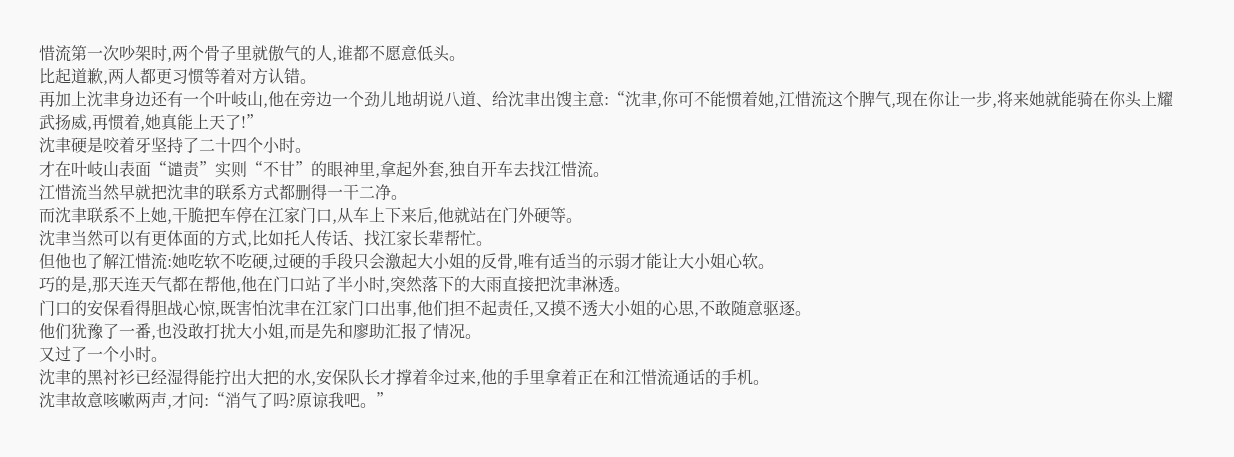惜流第一次吵架时,两个骨子里就傲气的人,谁都不愿意低头。
比起道歉,两人都更习惯等着对方认错。
再加上沈聿身边还有一个叶岐山,他在旁边一个劲儿地胡说八道、给沈聿出馊主意:“沈聿,你可不能惯着她,江惜流这个脾气,现在你让一步,将来她就能骑在你头上耀武扬威,再惯着,她真能上天了!”
沈聿硬是咬着牙坚持了二十四个小时。
才在叶岐山表面“谴责”实则“不甘”的眼神里,拿起外套,独自开车去找江惜流。
江惜流当然早就把沈聿的联系方式都删得一干二净。
而沈聿联系不上她,干脆把车停在江家门口,从车上下来后,他就站在门外硬等。
沈聿当然可以有更体面的方式,比如托人传话、找江家长辈帮忙。
但他也了解江惜流:她吃软不吃硬,过硬的手段只会激起大小姐的反骨,唯有适当的示弱才能让大小姐心软。
巧的是,那天连天气都在帮他,他在门口站了半小时,突然落下的大雨直接把沈聿淋透。
门口的安保看得胆战心惊,既害怕沈聿在江家门口出事,他们担不起责任,又摸不透大小姐的心思,不敢随意驱逐。
他们犹豫了一番,也没敢打扰大小姐,而是先和廖助汇报了情况。
又过了一个小时。
沈聿的黑衬衫已经湿得能拧出大把的水,安保队长才撑着伞过来,他的手里拿着正在和江惜流通话的手机。
沈聿故意咳嗽两声,才问:“消气了吗?原谅我吧。”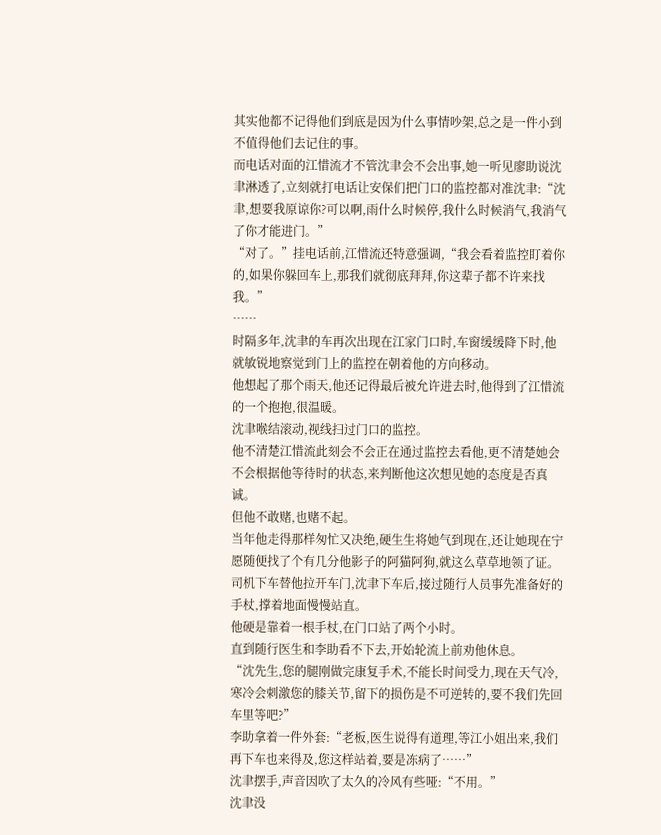其实他都不记得他们到底是因为什么事情吵架,总之是一件小到不值得他们去记住的事。
而电话对面的江惜流才不管沈聿会不会出事,她一听见廖助说沈聿淋透了,立刻就打电话让安保们把门口的监控都对准沈聿:“沈聿,想要我原谅你?可以啊,雨什么时候停,我什么时候消气,我消气了你才能进门。”
“对了。”挂电话前,江惜流还特意强调,“我会看着监控盯着你的,如果你躲回车上,那我们就彻底拜拜,你这辈子都不许来找我。”
……
时隔多年,沈聿的车再次出现在江家门口时,车窗缓缓降下时,他就敏锐地察觉到门上的监控在朝着他的方向移动。
他想起了那个雨天,他还记得最后被允许进去时,他得到了江惜流的一个抱抱,很温暖。
沈聿喉结滚动,视线扫过门口的监控。
他不清楚江惜流此刻会不会正在通过监控去看他,更不清楚她会不会根据他等待时的状态,来判断他这次想见她的态度是否真诚。
但他不敢赌,也赌不起。
当年他走得那样匆忙又决绝,硬生生将她气到现在,还让她现在宁愿随便找了个有几分他影子的阿猫阿狗,就这么草草地领了证。
司机下车替他拉开车门,沈聿下车后,接过随行人员事先准备好的手杖,撑着地面慢慢站直。
他硬是靠着一根手杖,在门口站了两个小时。
直到随行医生和李助看不下去,开始轮流上前劝他休息。
“沈先生,您的腿刚做完康复手术,不能长时间受力,现在天气冷,寒冷会刺激您的膝关节,留下的损伤是不可逆转的,要不我们先回车里等吧?”
李助拿着一件外套:“老板,医生说得有道理,等江小姐出来,我们再下车也来得及,您这样站着,要是冻病了……”
沈聿摆手,声音因吹了太久的冷风有些哑:“不用。”
沈聿没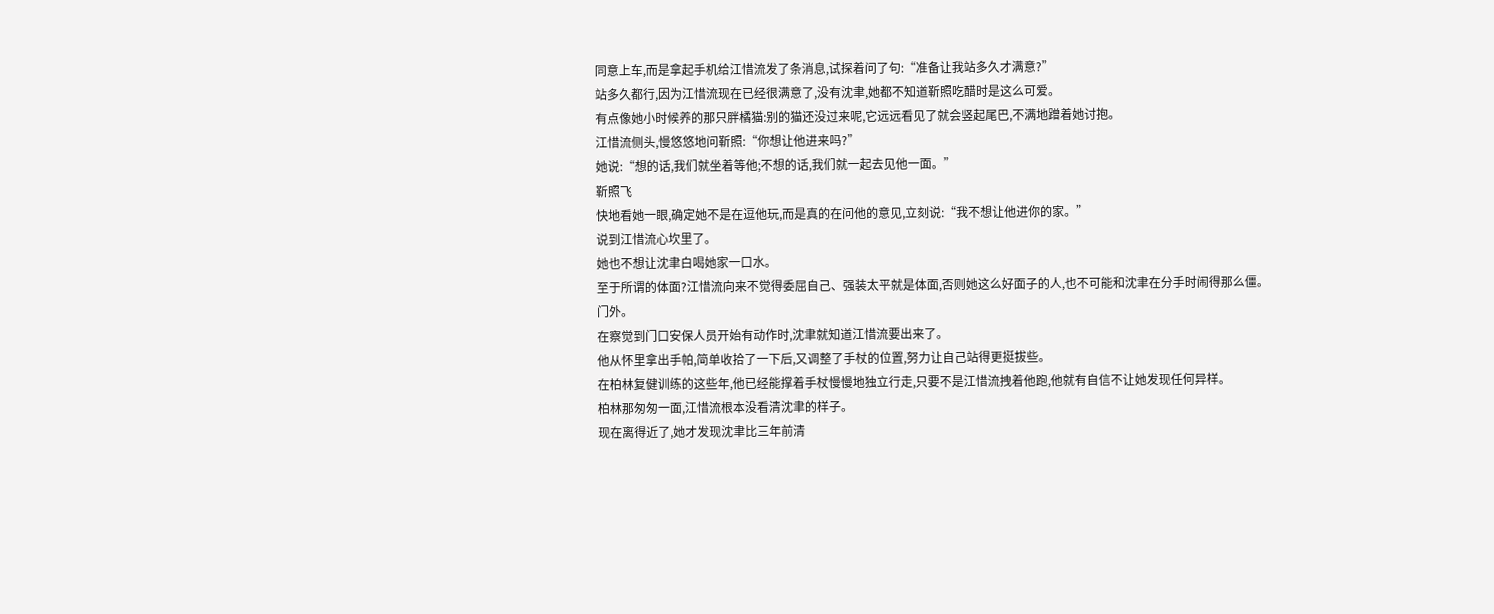同意上车,而是拿起手机给江惜流发了条消息,试探着问了句:“准备让我站多久才满意?”
站多久都行,因为江惜流现在已经很满意了,没有沈聿,她都不知道靳照吃醋时是这么可爱。
有点像她小时候养的那只胖橘猫:别的猫还没过来呢,它远远看见了就会竖起尾巴,不满地蹭着她讨抱。
江惜流侧头,慢悠悠地问靳照:“你想让他进来吗?”
她说:“想的话,我们就坐着等他;不想的话,我们就一起去见他一面。”
靳照飞
快地看她一眼,确定她不是在逗他玩,而是真的在问他的意见,立刻说:“我不想让他进你的家。”
说到江惜流心坎里了。
她也不想让沈聿白喝她家一口水。
至于所谓的体面?江惜流向来不觉得委屈自己、强装太平就是体面,否则她这么好面子的人,也不可能和沈聿在分手时闹得那么僵。
门外。
在察觉到门口安保人员开始有动作时,沈聿就知道江惜流要出来了。
他从怀里拿出手帕,简单收拾了一下后,又调整了手杖的位置,努力让自己站得更挺拔些。
在柏林复健训练的这些年,他已经能撑着手杖慢慢地独立行走,只要不是江惜流拽着他跑,他就有自信不让她发现任何异样。
柏林那匆匆一面,江惜流根本没看清沈聿的样子。
现在离得近了,她才发现沈聿比三年前清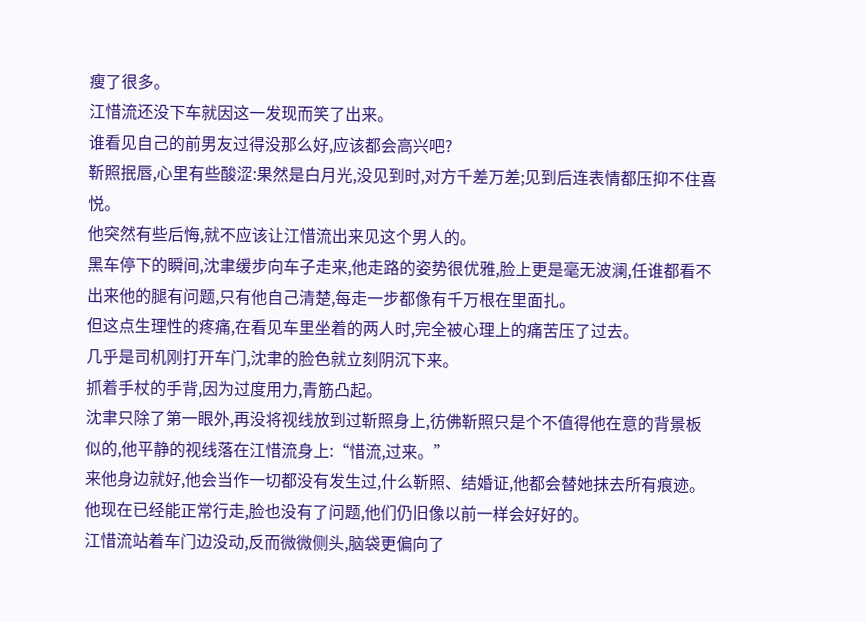瘦了很多。
江惜流还没下车就因这一发现而笑了出来。
谁看见自己的前男友过得没那么好,应该都会高兴吧?
靳照抿唇,心里有些酸涩:果然是白月光,没见到时,对方千差万差;见到后连表情都压抑不住喜悦。
他突然有些后悔,就不应该让江惜流出来见这个男人的。
黑车停下的瞬间,沈聿缓步向车子走来,他走路的姿势很优雅,脸上更是毫无波澜,任谁都看不出来他的腿有问题,只有他自己清楚,每走一步都像有千万根在里面扎。
但这点生理性的疼痛,在看见车里坐着的两人时,完全被心理上的痛苦压了过去。
几乎是司机刚打开车门,沈聿的脸色就立刻阴沉下来。
抓着手杖的手背,因为过度用力,青筋凸起。
沈聿只除了第一眼外,再没将视线放到过靳照身上,彷佛靳照只是个不值得他在意的背景板似的,他平静的视线落在江惜流身上:“惜流,过来。”
来他身边就好,他会当作一切都没有发生过,什么靳照、结婚证,他都会替她抹去所有痕迹。
他现在已经能正常行走,脸也没有了问题,他们仍旧像以前一样会好好的。
江惜流站着车门边没动,反而微微侧头,脑袋更偏向了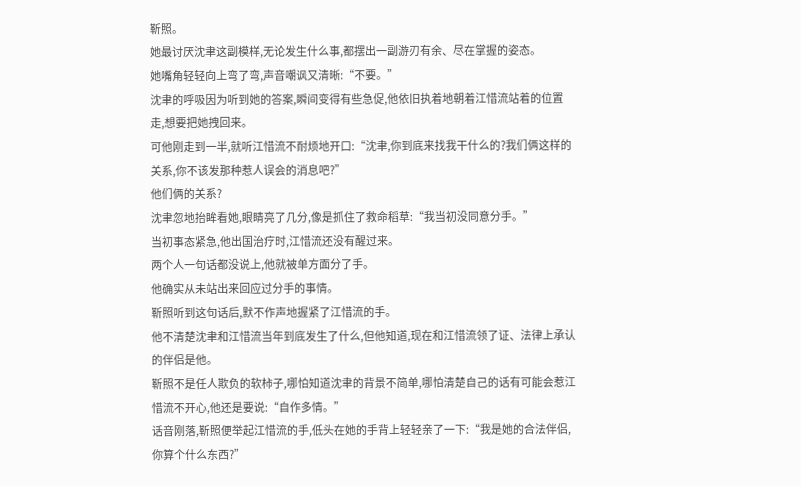靳照。
她最讨厌沈聿这副模样,无论发生什么事,都摆出一副游刃有余、尽在掌握的姿态。
她嘴角轻轻向上弯了弯,声音嘲讽又清晰:“不要。”
沈聿的呼吸因为听到她的答案,瞬间变得有些急促,他依旧执着地朝着江惜流站着的位置走,想要把她拽回来。
可他刚走到一半,就听江惜流不耐烦地开口:“沈聿,你到底来找我干什么的?我们俩这样的关系,你不该发那种惹人误会的消息吧?”
他们俩的关系?
沈聿忽地抬眸看她,眼睛亮了几分,像是抓住了救命稻草:“我当初没同意分手。”
当初事态紧急,他出国治疗时,江惜流还没有醒过来。
两个人一句话都没说上,他就被单方面分了手。
他确实从未站出来回应过分手的事情。
靳照听到这句话后,默不作声地握紧了江惜流的手。
他不清楚沈聿和江惜流当年到底发生了什么,但他知道,现在和江惜流领了证、法律上承认的伴侣是他。
靳照不是任人欺负的软柿子,哪怕知道沈聿的背景不简单,哪怕清楚自己的话有可能会惹江惜流不开心,他还是要说:“自作多情。”
话音刚落,靳照便举起江惜流的手,低头在她的手背上轻轻亲了一下:“我是她的合法伴侣,你算个什么东西?”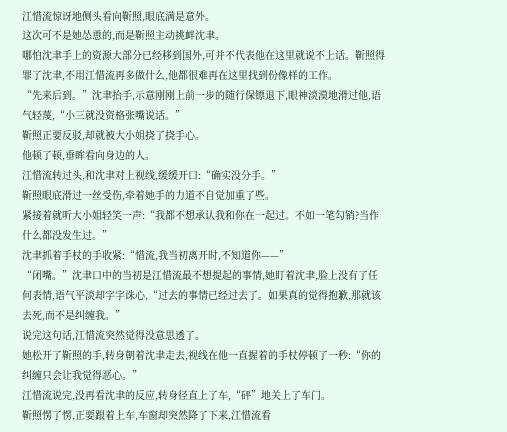江惜流惊讶地侧头看向靳照,眼底满是意外。
这次可不是她怂恿的,而是靳照主动挑衅沈聿。
哪怕沈聿手上的资源大部分已经移到国外,可并不代表他在这里就说不上话。靳照得罪了沈聿,不用江惜流再多做什么,他都很难再在这里找到份像样的工作。
“先来后到。”沈聿抬手,示意刚刚上前一步的随行保镖退下,眼神淡漠地滑过他,语气轻蔑,“小三就没资格张嘴说话。”
靳照正要反驳,却就被大小姐挠了挠手心。
他顿了顿,垂眸看向身边的人。
江惜流转过头,和沈聿对上视线,缓缓开口:“确实没分手。”
靳照眼底滑过一丝受伤,牵着她手的力道不自觉加重了些。
紧接着就听大小姐轻笑一声:“我都不想承认我和你在一起过。不如一笔勾销?当作什么都没发生过。”
沈聿抓着手杖的手收紧:“惜流,我当初离开时,不知道你——”
“闭嘴。”沈聿口中的当初是江惜流最不想提起的事情,她盯着沈聿,脸上没有了任何表情,语气平淡却字字诛心,“过去的事情已经过去了。如果真的觉得抱歉,那就该去死,而不是纠缠我。”
说完这句话,江惜流突然觉得没意思透了。
她松开了靳照的手,转身朝着沈聿走去,视线在他一直握着的手杖停顿了一秒:“你的纠缠只会让我觉得恶心。”
江惜流说完,没再看沈聿的反应,转身径直上了车,“砰”地关上了车门。
靳照愣了愣,正要跟着上车,车窗却突然降了下来,江惜流看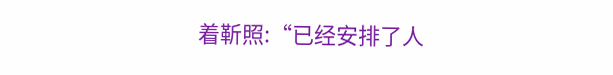着靳照:“已经安排了人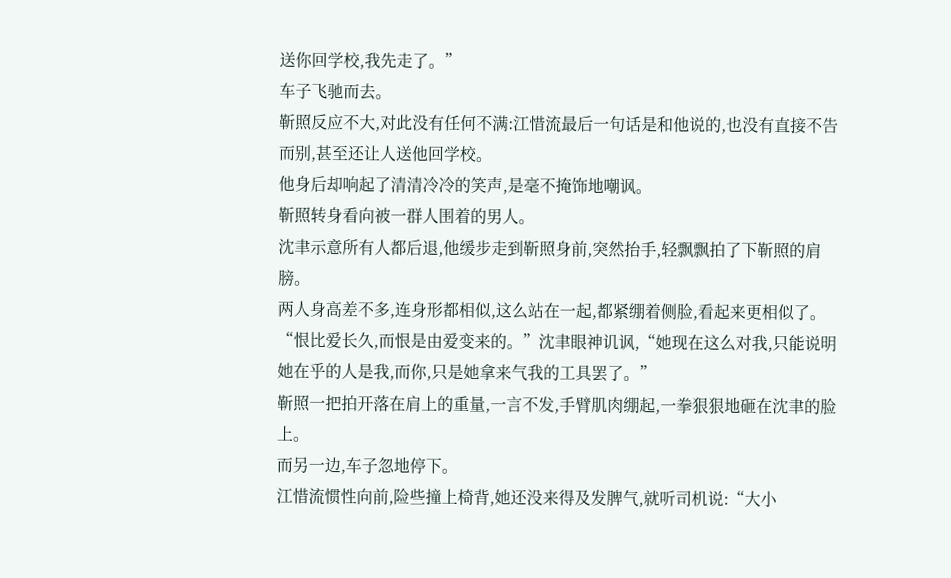送你回学校,我先走了。”
车子飞驰而去。
靳照反应不大,对此没有任何不满:江惜流最后一句话是和他说的,也没有直接不告而别,甚至还让人送他回学校。
他身后却响起了清清冷冷的笑声,是毫不掩饰地嘲讽。
靳照转身看向被一群人围着的男人。
沈聿示意所有人都后退,他缓步走到靳照身前,突然抬手,轻飘飘拍了下靳照的肩膀。
两人身高差不多,连身形都相似,这么站在一起,都紧绷着侧脸,看起来更相似了。
“恨比爱长久,而恨是由爱变来的。”沈聿眼神讥讽,“她现在这么对我,只能说明她在乎的人是我,而你,只是她拿来气我的工具罢了。”
靳照一把拍开落在肩上的重量,一言不发,手臂肌肉绷起,一拳狠狠地砸在沈聿的脸上。
而另一边,车子忽地停下。
江惜流惯性向前,险些撞上椅背,她还没来得及发脾气,就听司机说:“大小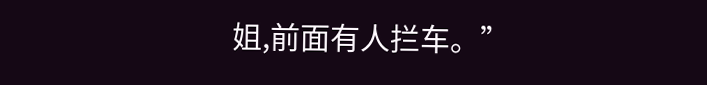姐,前面有人拦车。”